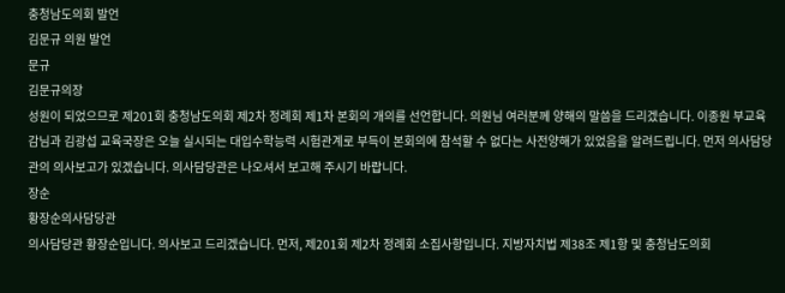충청남도의회 발언
김문규 의원 발언
문규
김문규의장
성원이 되었으므로 제201회 충청남도의회 제2차 정례회 제1차 본회의 개의를 선언합니다. 의원님 여러분께 양해의 말씀을 드리겠습니다. 이종원 부교육감님과 김광섭 교육국장은 오늘 실시되는 대입수학능력 시험관계로 부득이 본회의에 참석할 수 없다는 사전양해가 있었음을 알려드립니다. 먼저 의사담당관의 의사보고가 있겠습니다. 의사담당관은 나오셔서 보고해 주시기 바랍니다.
장순
황장순의사담당관
의사담당관 황장순입니다. 의사보고 드리겠습니다. 먼저, 제201회 제2차 정례회 소집사항입니다. 지방자치법 제38조 제1항 및 충청남도의회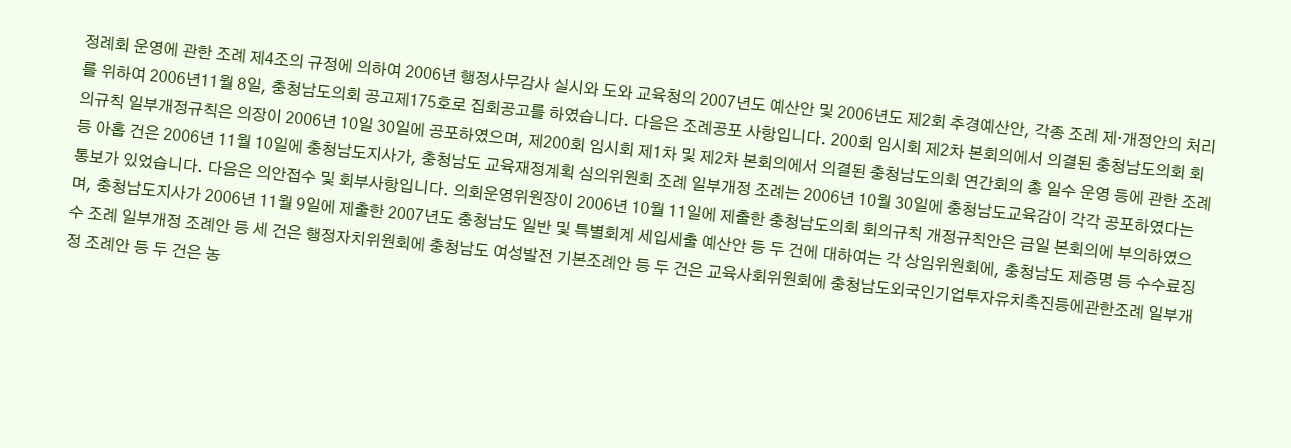정례회 운영에 관한 조례 제4조의 규정에 의하여 2006년 행정사무감사 실시와 도와 교육청의 2007년도 예산안 및 2006년도 제2회 추경예산안, 각종 조례 제·개정안의 처리를 위하여 2006년11월 8일, 충청남도의회 공고제175호로 집회공고를 하였습니다. 다음은 조례공포 사항입니다. 200회 임시회 제2차 본회의에서 의결된 충청남도의회 회의규칙 일부개정규칙은 의장이 2006년 10일 30일에 공포하였으며, 제200회 임시회 제1차 및 제2차 본회의에서 의결된 충청남도의회 연간회의 총 일수 운영 등에 관한 조례 등 아홉 건은 2006년 11월 10일에 충청남도지사가, 충청남도 교육재정계획 심의위원회 조례 일부개정 조례는 2006년 10월 30일에 충청남도교육감이 각각 공포하였다는 통보가 있었습니다. 다음은 의안접수 및 회부사항입니다. 의회운영위원장이 2006년 10월 11일에 제출한 충청남도의회 회의규칙 개정규칙안은 금일 본회의에 부의하였으며, 충청남도지사가 2006년 11월 9일에 제출한 2007년도 충청남도 일반 및 특별회계 세입세출 예산안 등 두 건에 대하여는 각 상임위원회에, 충청남도 제증명 등 수수료징수 조례 일부개정 조례안 등 세 건은 행정자치위원회에 충청남도 여성발전 기본조례안 등 두 건은 교육사회위원회에 충청남도외국인기업투자유치촉진등에관한조례 일부개정 조례안 등 두 건은 농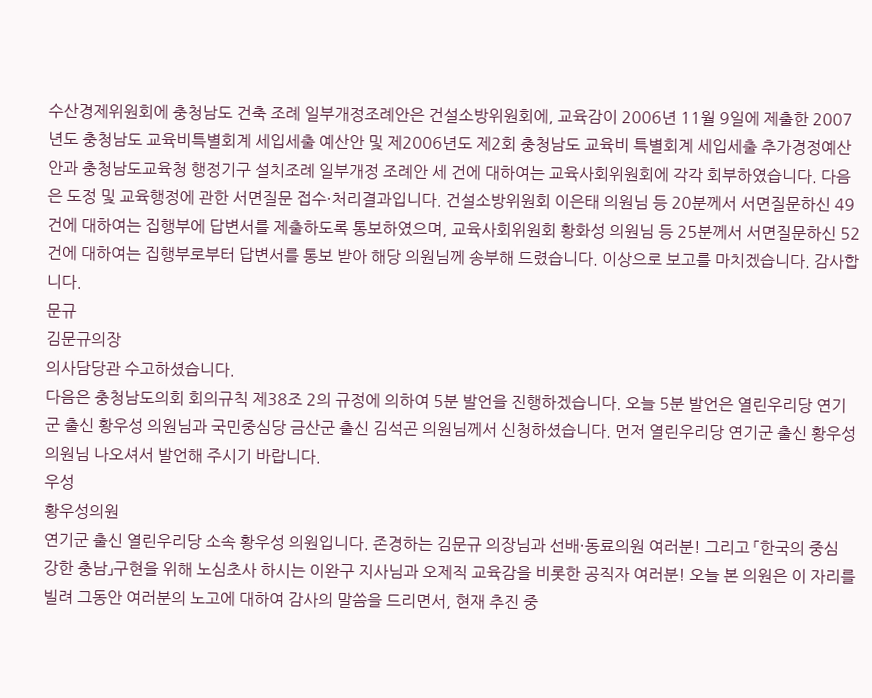수산경제위원회에 충청남도 건축 조례 일부개정조례안은 건설소방위원회에, 교육감이 2006년 11월 9일에 제출한 2007년도 충청남도 교육비특별회계 세입세출 예산안 및 제2006년도 제2회 충청남도 교육비 특별회계 세입세출 추가경정예산안과 충청남도교육청 행정기구 설치조례 일부개정 조례안 세 건에 대하여는 교육사회위원회에 각각 회부하였습니다. 다음은 도정 및 교육행정에 관한 서면질문 접수·처리결과입니다. 건설소방위원회 이은태 의원님 등 20분께서 서면질문하신 49건에 대하여는 집행부에 답변서를 제출하도록 통보하였으며, 교육사회위원회 황화성 의원님 등 25분께서 서면질문하신 52건에 대하여는 집행부로부터 답변서를 통보 받아 해당 의원님께 송부해 드렸습니다. 이상으로 보고를 마치겠습니다. 감사합니다.
문규
김문규의장
의사담당관 수고하셨습니다.
다음은 충청남도의회 회의규칙 제38조 2의 규정에 의하여 5분 발언을 진행하겠습니다. 오늘 5분 발언은 열린우리당 연기군 출신 황우성 의원님과 국민중심당 금산군 출신 김석곤 의원님께서 신청하셨습니다. 먼저 열린우리당 연기군 출신 황우성 의원님 나오셔서 발언해 주시기 바랍니다.
우성
황우성의원
연기군 출신 열린우리당 소속 황우성 의원입니다. 존경하는 김문규 의장님과 선배·동료의원 여러분! 그리고 「한국의 중심 강한 충남」구현을 위해 노심초사 하시는 이완구 지사님과 오제직 교육감을 비롯한 공직자 여러분! 오늘 본 의원은 이 자리를 빌려 그동안 여러분의 노고에 대하여 감사의 말씀을 드리면서, 현재 추진 중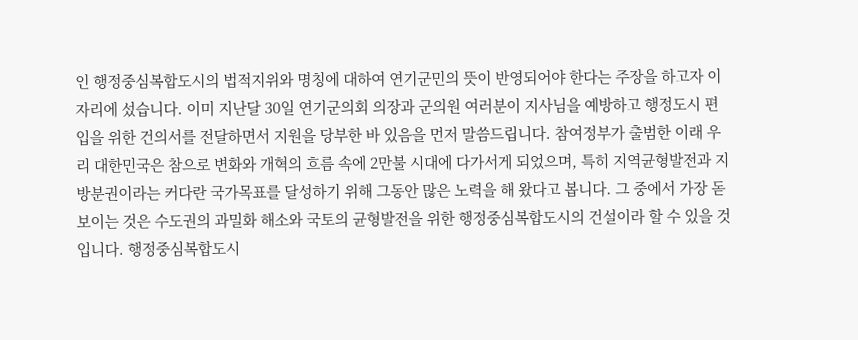인 행정중심복합도시의 법적지위와 명칭에 대하여 연기군민의 뜻이 반영되어야 한다는 주장을 하고자 이 자리에 섰습니다. 이미 지난달 30일 연기군의회 의장과 군의원 여러분이 지사님을 예방하고 행정도시 편입을 위한 건의서를 전달하면서 지원을 당부한 바 있음을 먼저 말씀드립니다. 참여정부가 출범한 이래 우리 대한민국은 참으로 변화와 개혁의 흐름 속에 2만불 시대에 다가서게 되었으며, 특히 지역균형발전과 지방분권이라는 커다란 국가목표를 달성하기 위해 그동안 많은 노력을 해 왔다고 봅니다. 그 중에서 가장 돋보이는 것은 수도권의 과밀화 해소와 국토의 균형발전을 위한 행정중심복합도시의 건설이라 할 수 있을 것입니다. 행정중심복합도시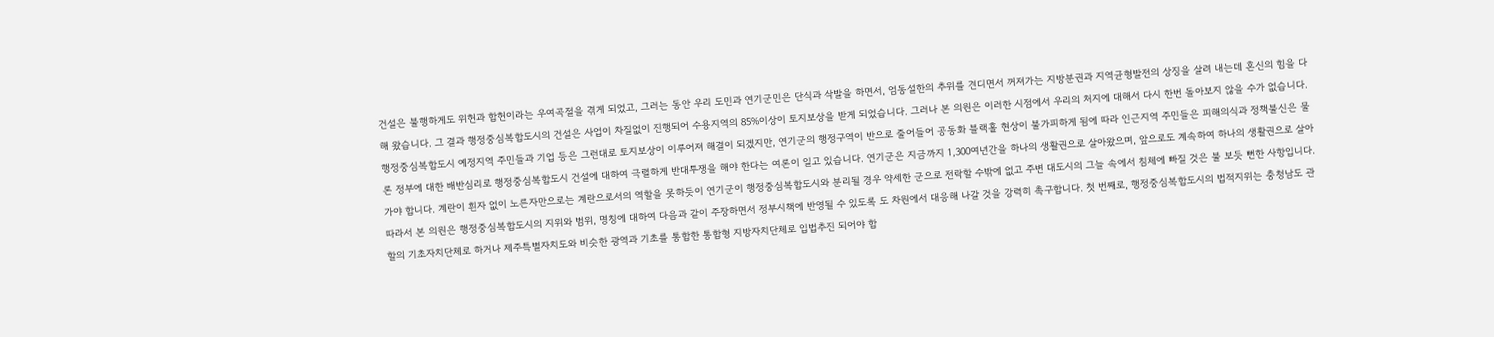건설은 불행하게도 위헌과 합헌이라는 우여곡절을 겪게 되었고, 그러는 동안 우리 도민과 연기군민은 단식과 삭발을 하면서, 엄동설한의 추위를 견디면서 꺼져가는 지방분권과 지역균형발전의 상징을 살려 내는데 혼신의 힘을 다해 왔습니다. 그 결과 행정중심복합도시의 건설은 사업이 차질없이 진행되어 수용지역의 85%이상이 토지보상을 받게 되었습니다. 그러나 본 의원은 이러한 시점에서 우리의 처지에 대해서 다시 한번 돌아보지 않을 수가 없습니다. 행정중심복합도시 예정지역 주민들과 기업 등은 그런대로 토지보상이 이루어져 해결이 되겠지만, 연기군의 행정구역이 반으로 줄어들어 공동화 블랙홀 현상이 불가피하게 됨에 따라 인근지역 주민들은 피해의식과 정책불신은 물론 정부에 대한 배반심리로 행정중심복합도시 건설에 대하여 극렬하게 반대투쟁을 해야 한다는 여론이 일고 있습니다. 연기군은 지금까지 1,300여년간을 하나의 생활권으로 살아왔으며, 앞으로도 계속하여 하나의 생활권으로 살아가야 합니다. 계란이 흰자 없이 노른자만으로는 계란으로서의 역할을 못하듯이 연기군이 행정중심복합도시와 분리될 경우 약세한 군으로 전락할 수밖에 없고 주변 대도시의 그늘 속에서 침체에 빠질 것은 불 보듯 뻔한 사항입니다. 따라서 본 의원은 행정중심복합도시의 지위와 범위, 명칭에 대하여 다음과 같이 주장하면서 정부시책에 반영될 수 있도록 도 차원에서 대응해 나갈 것을 강력히 촉구합니다. 첫 번째로, 행정중심복합도시의 법적지위는 충청남도 관할의 기초자치단체로 하거나 제주특별자치도와 비슷한 광역과 기초를 통합한 통합형 지방자치단체로 입법추진 되어야 합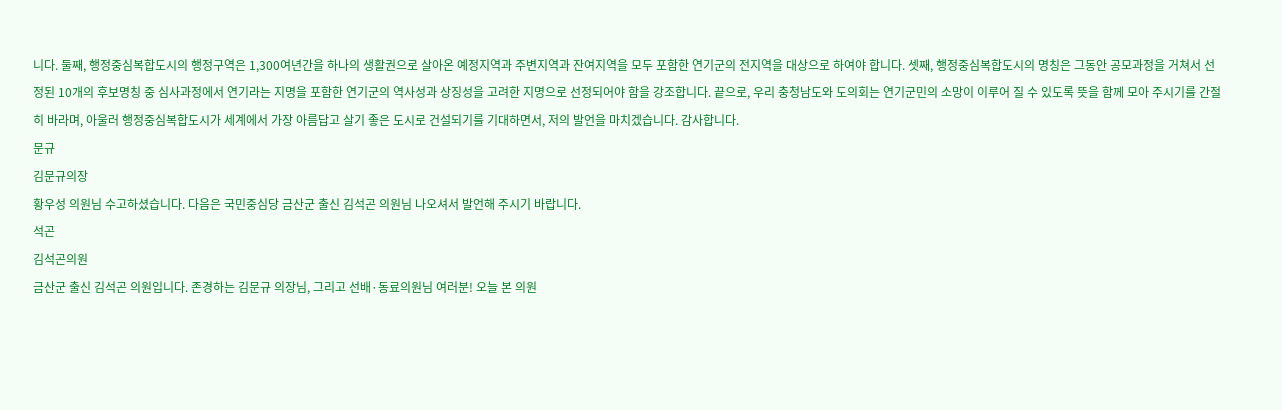니다. 둘째, 행정중심복합도시의 행정구역은 1,300여년간을 하나의 생활권으로 살아온 예정지역과 주변지역과 잔여지역을 모두 포함한 연기군의 전지역을 대상으로 하여야 합니다. 셋째, 행정중심복합도시의 명칭은 그동안 공모과정을 거쳐서 선정된 10개의 후보명칭 중 심사과정에서 연기라는 지명을 포함한 연기군의 역사성과 상징성을 고려한 지명으로 선정되어야 함을 강조합니다. 끝으로, 우리 충청남도와 도의회는 연기군민의 소망이 이루어 질 수 있도록 뜻을 함께 모아 주시기를 간절히 바라며, 아울러 행정중심복합도시가 세계에서 가장 아름답고 살기 좋은 도시로 건설되기를 기대하면서, 저의 발언을 마치겠습니다. 감사합니다.
문규
김문규의장
황우성 의원님 수고하셨습니다. 다음은 국민중심당 금산군 출신 김석곤 의원님 나오셔서 발언해 주시기 바랍니다.
석곤
김석곤의원
금산군 출신 김석곤 의원입니다. 존경하는 김문규 의장님, 그리고 선배·동료의원님 여러분! 오늘 본 의원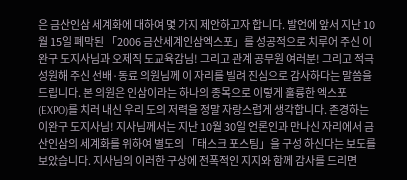은 금산인삼 세계화에 대하여 몇 가지 제안하고자 합니다. 발언에 앞서 지난 10월 15일 폐막된 「2006 금산세계인삼엑스포」를 성공적으로 치루어 주신 이완구 도지사님과 오제직 도교육감님! 그리고 관계 공무원 여러분! 그리고 적극 성원해 주신 선배·동료 의원님께 이 자리를 빌려 진심으로 감사하다는 말씀을 드립니다. 본 의원은 인삼이라는 하나의 종목으로 이렇게 훌륭한 엑스포(EXPO)를 치러 내신 우리 도의 저력을 정말 자랑스럽게 생각합니다. 존경하는 이완구 도지사님! 지사님께서는 지난 10월 30일 언론인과 만나신 자리에서 금산인삼의 세계화를 위하여 별도의 「태스크 포스팀」을 구성 하신다는 보도를 보았습니다. 지사님의 이러한 구상에 전폭적인 지지와 함께 감사를 드리면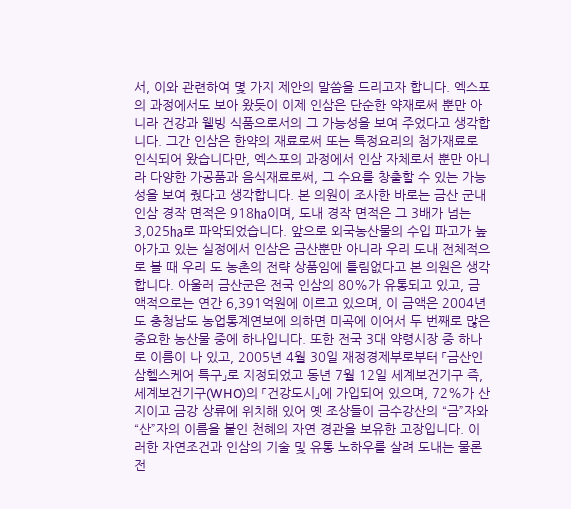서, 이와 관련하여 몇 가지 제안의 말씀을 드리고자 합니다. 엑스포의 과정에서도 보아 왔듯이 이제 인삼은 단순한 약재로써 뿐만 아니라 건강과 웰빙 식품으로서의 그 가능성을 보여 주었다고 생각합니다. 그간 인삼은 한약의 재료로써 또는 특정요리의 첨가재료로 인식되어 왔습니다만, 엑스포의 과정에서 인삼 자체로서 뿐만 아니라 다양한 가공품과 음식재료로써, 그 수요를 창출할 수 있는 가능성을 보여 줬다고 생각합니다. 본 의원이 조사한 바로는 금산 군내 인삼 경작 면적은 918㏊이며, 도내 경작 면적은 그 3배가 넘는 3,025㏊로 파악되었습니다. 앞으로 외국농산물의 수입 파고가 높아가고 있는 실정에서 인삼은 금산뿐만 아니라 우리 도내 전체적으로 볼 때 우리 도 농촌의 전략 상품임에 틀림없다고 본 의원은 생각합니다. 아울러 금산군은 전국 인삼의 80%가 유통되고 있고, 금액적으로는 연간 6,391억원에 이르고 있으며, 이 금액은 2004년도 충청남도 농업통계연보에 의하면 미곡에 이어서 두 번째로 많은 중요한 농산물 중에 하나입니다. 또한 전국 3대 약령시장 중 하나로 이름이 나 있고, 2005년 4월 30일 재정경제부로부터 「금산인삼헬스케어 특구」로 지정되었고 동년 7월 12일 세계보건기구 즉, 세계보건기구(WHO)의 「건강도시」에 가입되어 있으며, 72%가 산지이고 금강 상류에 위치해 있어 옛 조상들이 금수강산의 “금”자와 “산”자의 이름을 붙인 천혜의 자연 경관을 보유한 고장입니다. 이러한 자연조건과 인삼의 기술 및 유통 노하우를 살려 도내는 물론 전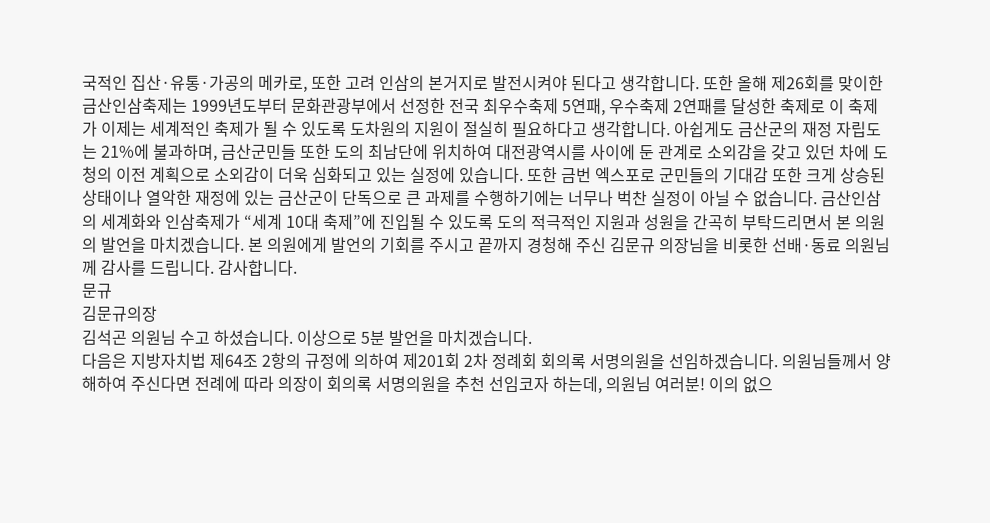국적인 집산·유통·가공의 메카로, 또한 고려 인삼의 본거지로 발전시켜야 된다고 생각합니다. 또한 올해 제26회를 맞이한 금산인삼축제는 1999년도부터 문화관광부에서 선정한 전국 최우수축제 5연패, 우수축제 2연패를 달성한 축제로 이 축제가 이제는 세계적인 축제가 될 수 있도록 도차원의 지원이 절실히 필요하다고 생각합니다. 아쉽게도 금산군의 재정 자립도는 21%에 불과하며, 금산군민들 또한 도의 최남단에 위치하여 대전광역시를 사이에 둔 관계로 소외감을 갖고 있던 차에 도청의 이전 계획으로 소외감이 더욱 심화되고 있는 실정에 있습니다. 또한 금번 엑스포로 군민들의 기대감 또한 크게 상승된 상태이나 열악한 재정에 있는 금산군이 단독으로 큰 과제를 수행하기에는 너무나 벅찬 실정이 아닐 수 없습니다. 금산인삼의 세계화와 인삼축제가 “세계 10대 축제”에 진입될 수 있도록 도의 적극적인 지원과 성원을 간곡히 부탁드리면서 본 의원의 발언을 마치겠습니다. 본 의원에게 발언의 기회를 주시고 끝까지 경청해 주신 김문규 의장님을 비롯한 선배·동료 의원님께 감사를 드립니다. 감사합니다.
문규
김문규의장
김석곤 의원님 수고 하셨습니다. 이상으로 5분 발언을 마치겠습니다.
다음은 지방자치법 제64조 2항의 규정에 의하여 제201회 2차 정례회 회의록 서명의원을 선임하겠습니다. 의원님들께서 양해하여 주신다면 전례에 따라 의장이 회의록 서명의원을 추천 선임코자 하는데, 의원님 여러분! 이의 없으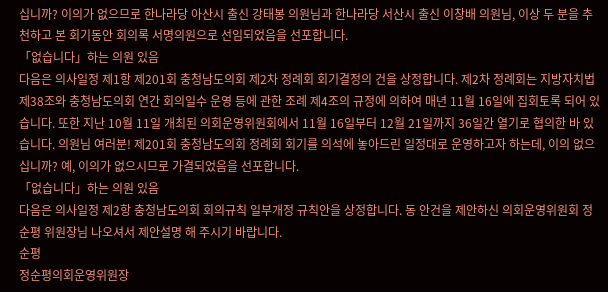십니까? 이의가 없으므로 한나라당 아산시 출신 강태봉 의원님과 한나라당 서산시 출신 이창배 의원님, 이상 두 분을 추천하고 본 회기동안 회의록 서명의원으로 선임되었음을 선포합니다.
「없습니다」하는 의원 있음
다음은 의사일정 제1항 제201회 충청남도의회 제2차 정례회 회기결정의 건을 상정합니다. 제2차 정례회는 지방자치법 제38조와 충청남도의회 연간 회의일수 운영 등에 관한 조례 제4조의 규정에 의하여 매년 11월 16일에 집회토록 되어 있습니다. 또한 지난 10월 11일 개최된 의회운영위원회에서 11월 16일부터 12월 21일까지 36일간 열기로 협의한 바 있습니다. 의원님 여러분! 제201회 충청남도의회 정례회 회기를 의석에 놓아드린 일정대로 운영하고자 하는데, 이의 없으십니까? 예, 이의가 없으시므로 가결되었음을 선포합니다.
「없습니다」하는 의원 있음
다음은 의사일정 제2항 충청남도의회 회의규칙 일부개정 규칙안을 상정합니다. 동 안건을 제안하신 의회운영위원회 정순평 위원장님 나오셔서 제안설명 해 주시기 바랍니다.
순평
정순평의회운영위원장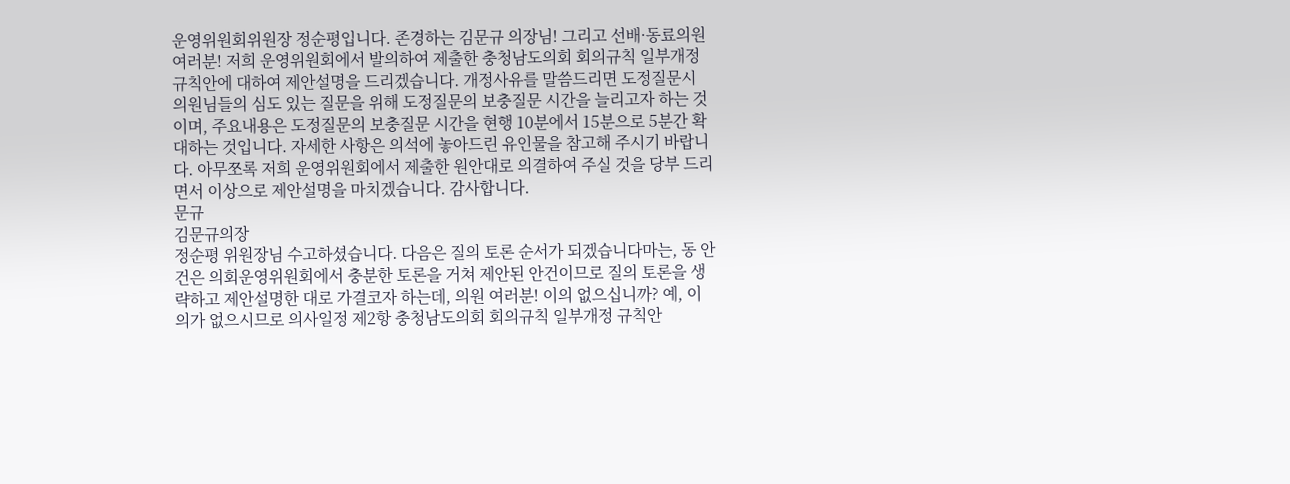운영위원회위원장 정순평입니다. 존경하는 김문규 의장님! 그리고 선배·동료의원 여러분! 저희 운영위원회에서 발의하여 제출한 충청남도의회 회의규칙 일부개정 규칙안에 대하여 제안설명을 드리겠습니다. 개정사유를 말씀드리면 도정질문시 의원님들의 심도 있는 질문을 위해 도정질문의 보충질문 시간을 늘리고자 하는 것이며, 주요내용은 도정질문의 보충질문 시간을 현행 10분에서 15분으로 5분간 확대하는 것입니다. 자세한 사항은 의석에 놓아드린 유인물을 참고해 주시기 바랍니다. 아무쪼록 저희 운영위원회에서 제출한 원안대로 의결하여 주실 것을 당부 드리면서 이상으로 제안설명을 마치겠습니다. 감사합니다.
문규
김문규의장
정순평 위원장님 수고하셨습니다. 다음은 질의 토론 순서가 되겠습니다마는, 동 안건은 의회운영위원회에서 충분한 토론을 거쳐 제안된 안건이므로 질의 토론을 생략하고 제안설명한 대로 가결코자 하는데, 의원 여러분! 이의 없으십니까? 예, 이의가 없으시므로 의사일정 제2항 충청남도의회 회의규칙 일부개정 규칙안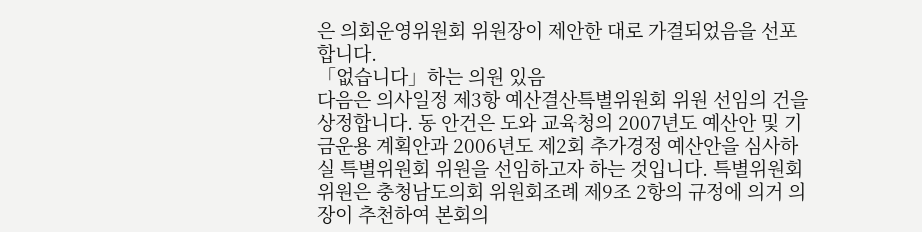은 의회운영위원회 위원장이 제안한 대로 가결되었음을 선포합니다.
「없습니다」하는 의원 있음
다음은 의사일정 제3항 예산결산특별위원회 위원 선임의 건을 상정합니다. 동 안건은 도와 교육청의 2007년도 예산안 및 기금운용 계획안과 2006년도 제2회 추가경정 예산안을 심사하실 특별위원회 위원을 선임하고자 하는 것입니다. 특별위원회 위원은 충청남도의회 위원회조례 제9조 2항의 규정에 의거 의장이 추천하여 본회의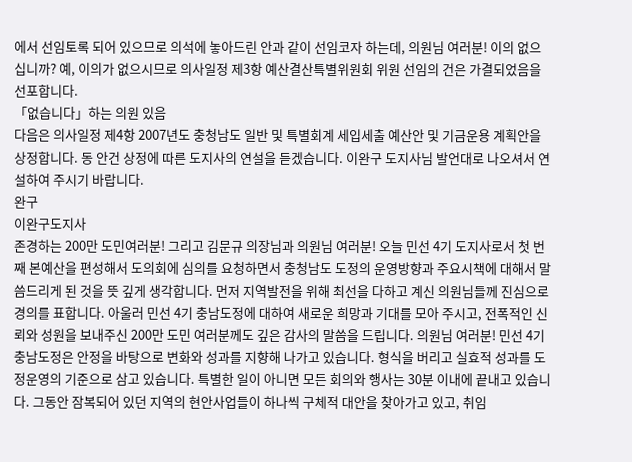에서 선임토록 되어 있으므로 의석에 놓아드린 안과 같이 선임코자 하는데, 의원님 여러분! 이의 없으십니까? 예, 이의가 없으시므로 의사일정 제3항 예산결산특별위원회 위원 선임의 건은 가결되었음을 선포합니다.
「없습니다」하는 의원 있음
다음은 의사일정 제4항 2007년도 충청남도 일반 및 특별회계 세입세출 예산안 및 기금운용 계획안을 상정합니다. 동 안건 상정에 따른 도지사의 연설을 듣겠습니다. 이완구 도지사님 발언대로 나오셔서 연설하여 주시기 바랍니다.
완구
이완구도지사
존경하는 200만 도민여러분! 그리고 김문규 의장님과 의원님 여러분! 오늘 민선 4기 도지사로서 첫 번째 본예산을 편성해서 도의회에 심의를 요청하면서 충청남도 도정의 운영방향과 주요시책에 대해서 말씀드리게 된 것을 뜻 깊게 생각합니다. 먼저 지역발전을 위해 최선을 다하고 계신 의원님들께 진심으로 경의를 표합니다. 아울러 민선 4기 충남도정에 대하여 새로운 희망과 기대를 모아 주시고, 전폭적인 신뢰와 성원을 보내주신 200만 도민 여러분께도 깊은 감사의 말씀을 드립니다. 의원님 여러분! 민선 4기 충남도정은 안정을 바탕으로 변화와 성과를 지향해 나가고 있습니다. 형식을 버리고 실효적 성과를 도정운영의 기준으로 삼고 있습니다. 특별한 일이 아니면 모든 회의와 행사는 30분 이내에 끝내고 있습니다. 그동안 잠복되어 있던 지역의 현안사업들이 하나씩 구체적 대안을 찾아가고 있고, 취임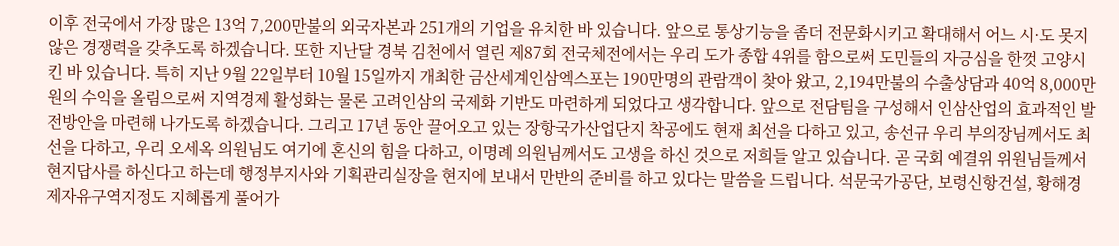이후 전국에서 가장 많은 13억 7,200만불의 외국자본과 251개의 기업을 유치한 바 있습니다. 앞으로 통상기능을 좀더 전문화시키고 확대해서 어느 시·도 못지않은 경쟁력을 갖추도록 하겠습니다. 또한 지난달 경북 김천에서 열린 제87회 전국체전에서는 우리 도가 종합 4위를 함으로써 도민들의 자긍심을 한껏 고양시킨 바 있습니다. 특히 지난 9월 22일부터 10월 15일까지 개최한 금산세계인삼엑스포는 190만명의 관람객이 찾아 왔고, 2,194만불의 수출상담과 40억 8,000만원의 수익을 올림으로써 지역경제 활성화는 물론 고려인삼의 국제화 기반도 마련하게 되었다고 생각합니다. 앞으로 전담팀을 구성해서 인삼산업의 효과적인 발전방안을 마련해 나가도록 하겠습니다. 그리고 17년 동안 끌어오고 있는 장항국가산업단지 착공에도 현재 최선을 다하고 있고, 송선규 우리 부의장님께서도 최선을 다하고, 우리 오세옥 의원님도 여기에 혼신의 힘을 다하고, 이명례 의원님께서도 고생을 하신 것으로 저희들 알고 있습니다. 곧 국회 예결위 위원님들께서 현지답사를 하신다고 하는데 행정부지사와 기획관리실장을 현지에 보내서 만반의 준비를 하고 있다는 말씀을 드립니다. 석문국가공단, 보령신항건설, 황해경제자유구역지정도 지혜롭게 풀어가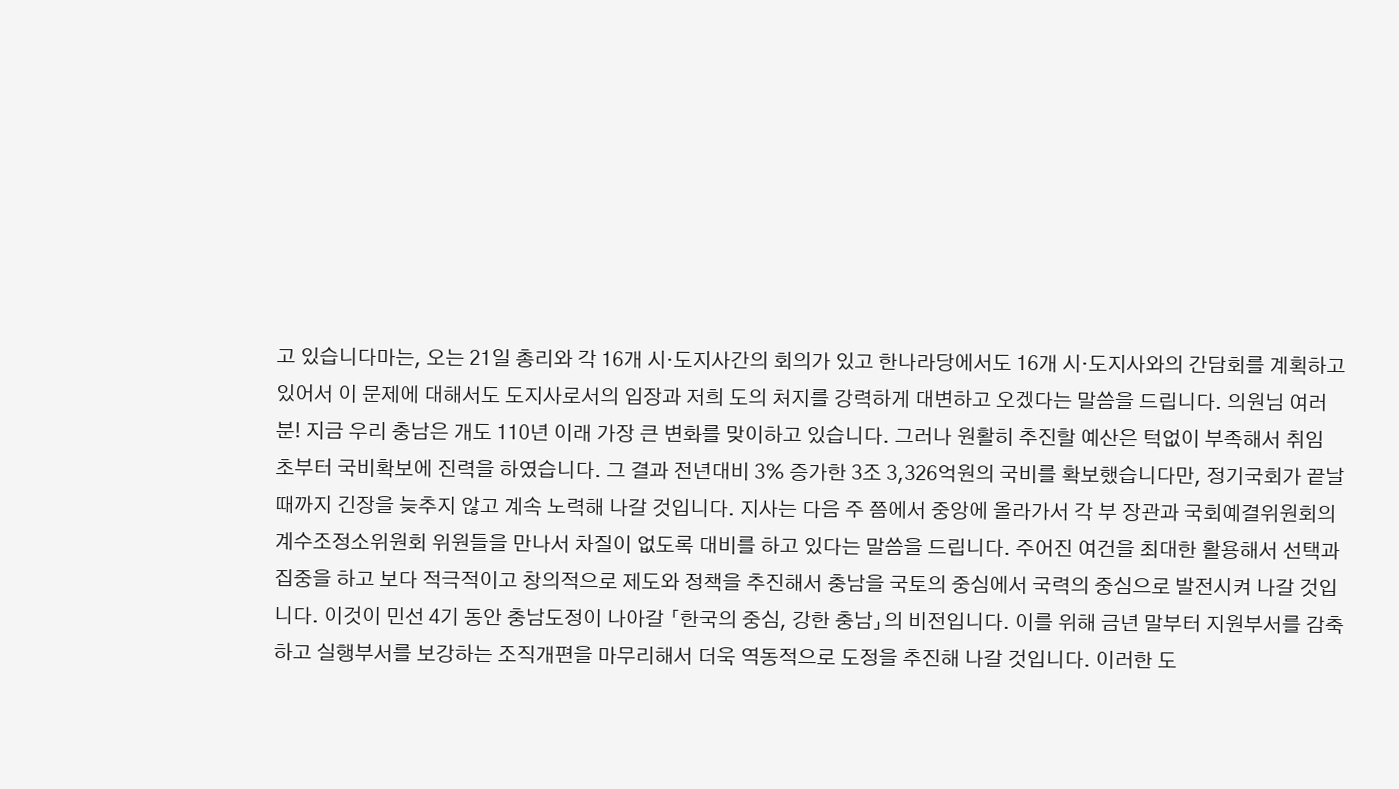고 있습니다마는, 오는 21일 총리와 각 16개 시·도지사간의 회의가 있고 한나라당에서도 16개 시·도지사와의 간담회를 계획하고 있어서 이 문제에 대해서도 도지사로서의 입장과 저희 도의 처지를 강력하게 대변하고 오겠다는 말씀을 드립니다. 의원님 여러분! 지금 우리 충남은 개도 110년 이래 가장 큰 변화를 맞이하고 있습니다. 그러나 원활히 추진할 예산은 턱없이 부족해서 취임 초부터 국비확보에 진력을 하였습니다. 그 결과 전년대비 3% 증가한 3조 3,326억원의 국비를 확보했습니다만, 정기국회가 끝날 때까지 긴장을 늦추지 않고 계속 노력해 나갈 것입니다. 지사는 다음 주 쯤에서 중앙에 올라가서 각 부 장관과 국회예결위원회의 계수조정소위원회 위원들을 만나서 차질이 없도록 대비를 하고 있다는 말씀을 드립니다. 주어진 여건을 최대한 활용해서 선택과 집중을 하고 보다 적극적이고 창의적으로 제도와 정책을 추진해서 충남을 국토의 중심에서 국력의 중심으로 발전시켜 나갈 것입니다. 이것이 민선 4기 동안 충남도정이 나아갈 「한국의 중심, 강한 충남」의 비전입니다. 이를 위해 금년 말부터 지원부서를 감축하고 실행부서를 보강하는 조직개편을 마무리해서 더욱 역동적으로 도정을 추진해 나갈 것입니다. 이러한 도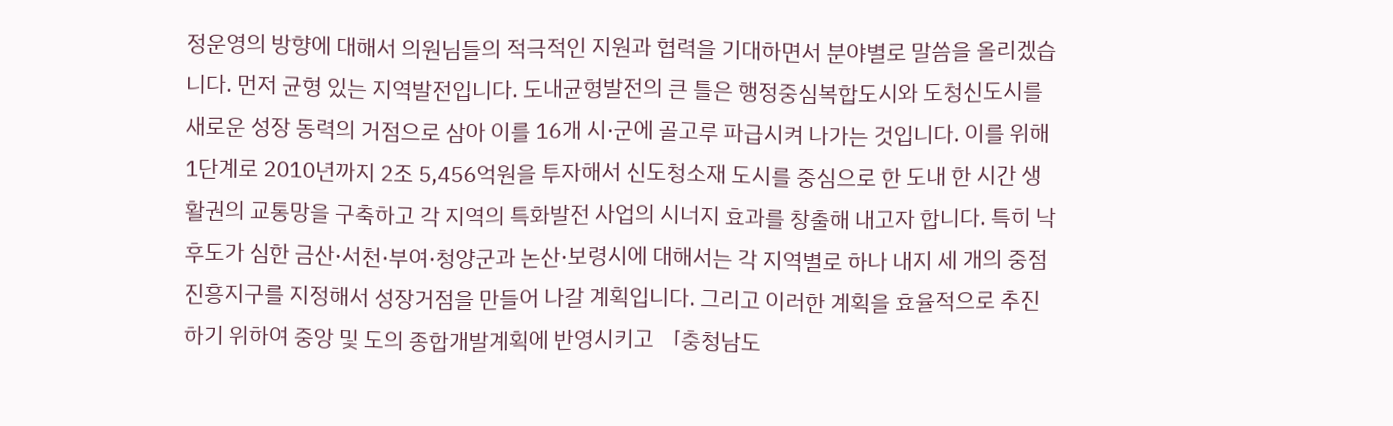정운영의 방향에 대해서 의원님들의 적극적인 지원과 협력을 기대하면서 분야별로 말씀을 올리겠습니다. 먼저 균형 있는 지역발전입니다. 도내균형발전의 큰 틀은 행정중심복합도시와 도청신도시를 새로운 성장 동력의 거점으로 삼아 이를 16개 시·군에 골고루 파급시켜 나가는 것입니다. 이를 위해 1단계로 2010년까지 2조 5,456억원을 투자해서 신도청소재 도시를 중심으로 한 도내 한 시간 생활권의 교통망을 구축하고 각 지역의 특화발전 사업의 시너지 효과를 창출해 내고자 합니다. 특히 낙후도가 심한 금산·서천·부여·청양군과 논산·보령시에 대해서는 각 지역별로 하나 내지 세 개의 중점진흥지구를 지정해서 성장거점을 만들어 나갈 계획입니다. 그리고 이러한 계획을 효율적으로 추진하기 위하여 중앙 및 도의 종합개발계획에 반영시키고 「충청남도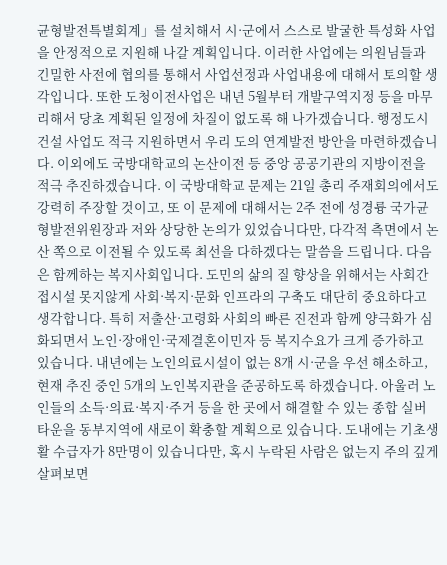균형발전특별회계」를 설치해서 시·군에서 스스로 발굴한 특성화 사업을 안정적으로 지원해 나갈 계획입니다. 이러한 사업에는 의원님들과 긴밀한 사전에 협의를 통해서 사업선정과 사업내용에 대해서 토의할 생각입니다. 또한 도청이전사업은 내년 5월부터 개발구역지정 등을 마무리해서 당초 계획된 일정에 차질이 없도록 해 나가겠습니다. 행정도시건설 사업도 적극 지원하면서 우리 도의 연계발전 방안을 마련하겠습니다. 이외에도 국방대학교의 논산이전 등 중앙 공공기관의 지방이전을 적극 추진하겠습니다. 이 국방대학교 문제는 21일 총리 주재회의에서도 강력히 주장할 것이고, 또 이 문제에 대해서는 2주 전에 성경륭 국가균형발전위원장과 저와 상당한 논의가 있었습니다만, 다각적 측면에서 논산 쪽으로 이전될 수 있도록 최선을 다하겠다는 말씀을 드립니다. 다음은 함께하는 복지사회입니다. 도민의 삶의 질 향상을 위해서는 사회간접시설 못지않게 사회·복지·문화 인프라의 구축도 대단히 중요하다고 생각합니다. 특히 저출산·고령화 사회의 빠른 진전과 함께 양극화가 심화되면서 노인·장애인·국제결혼이민자 등 복지수요가 크게 증가하고 있습니다. 내년에는 노인의료시설이 없는 8개 시·군을 우선 해소하고, 현재 추진 중인 5개의 노인복지관을 준공하도록 하겠습니다. 아울러 노인들의 소득·의료·복지·주거 등을 한 곳에서 해결할 수 있는 종합 실버타운을 동부지역에 새로이 확충할 계획으로 있습니다. 도내에는 기초생활 수급자가 8만명이 있습니다만, 혹시 누락된 사람은 없는지 주의 깊게 살펴보면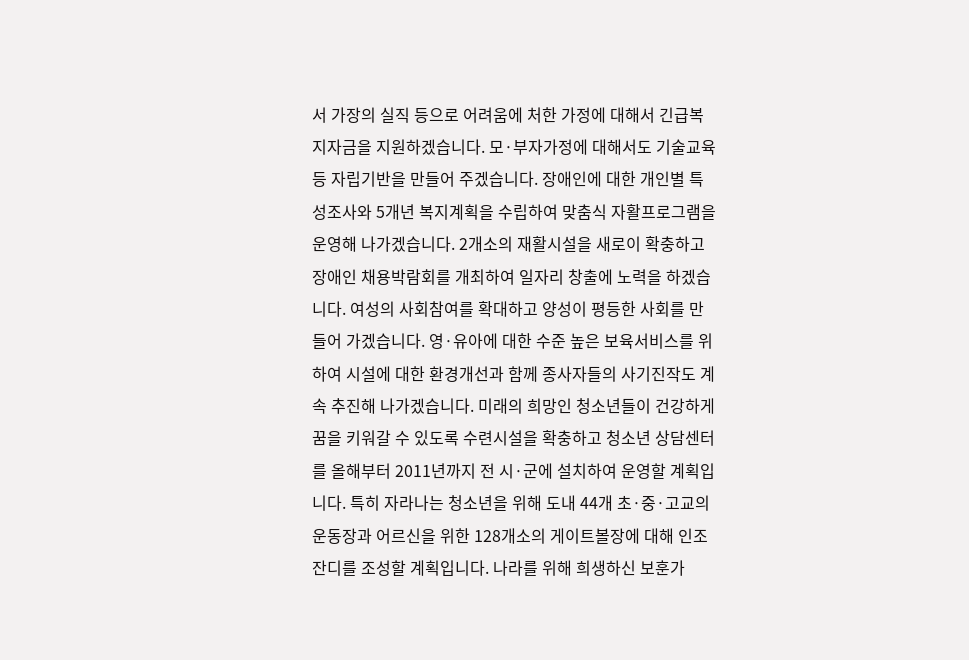서 가장의 실직 등으로 어려움에 처한 가정에 대해서 긴급복지자금을 지원하겠습니다. 모·부자가정에 대해서도 기술교육 등 자립기반을 만들어 주겠습니다. 장애인에 대한 개인별 특성조사와 5개년 복지계획을 수립하여 맞춤식 자활프로그램을 운영해 나가겠습니다. 2개소의 재활시설을 새로이 확충하고 장애인 채용박람회를 개최하여 일자리 창출에 노력을 하겠습니다. 여성의 사회참여를 확대하고 양성이 평등한 사회를 만들어 가겠습니다. 영·유아에 대한 수준 높은 보육서비스를 위하여 시설에 대한 환경개선과 함께 종사자들의 사기진작도 계속 추진해 나가겠습니다. 미래의 희망인 청소년들이 건강하게 꿈을 키워갈 수 있도록 수련시설을 확충하고 청소년 상담센터를 올해부터 2011년까지 전 시·군에 설치하여 운영할 계획입니다. 특히 자라나는 청소년을 위해 도내 44개 초·중·고교의 운동장과 어르신을 위한 128개소의 게이트볼장에 대해 인조잔디를 조성할 계획입니다. 나라를 위해 희생하신 보훈가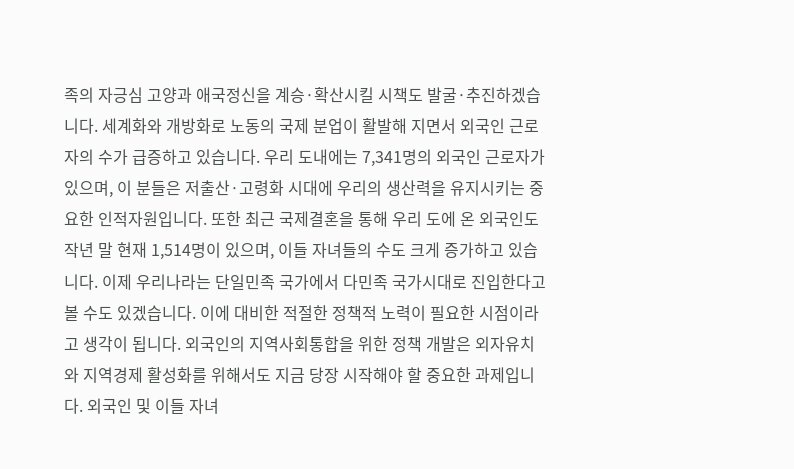족의 자긍심 고양과 애국정신을 계승·확산시킬 시책도 발굴·추진하겠습니다. 세계화와 개방화로 노동의 국제 분업이 활발해 지면서 외국인 근로자의 수가 급증하고 있습니다. 우리 도내에는 7,341명의 외국인 근로자가 있으며, 이 분들은 저출산·고령화 시대에 우리의 생산력을 유지시키는 중요한 인적자원입니다. 또한 최근 국제결혼을 통해 우리 도에 온 외국인도 작년 말 현재 1,514명이 있으며, 이들 자녀들의 수도 크게 증가하고 있습니다. 이제 우리나라는 단일민족 국가에서 다민족 국가시대로 진입한다고 볼 수도 있겠습니다. 이에 대비한 적절한 정책적 노력이 필요한 시점이라고 생각이 됩니다. 외국인의 지역사회통합을 위한 정책 개발은 외자유치와 지역경제 활성화를 위해서도 지금 당장 시작해야 할 중요한 과제입니다. 외국인 및 이들 자녀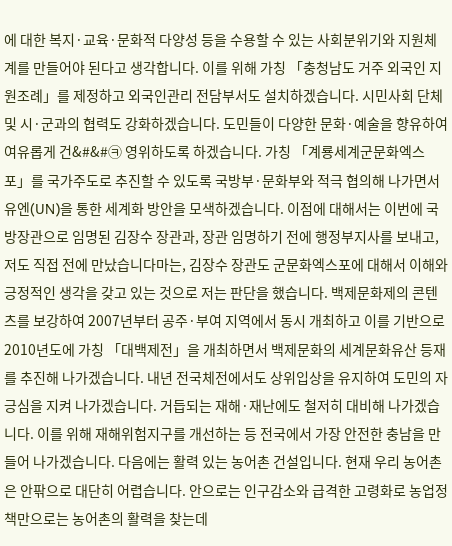에 대한 복지·교육·문화적 다양성 등을 수용할 수 있는 사회분위기와 지원체계를 만들어야 된다고 생각합니다. 이를 위해 가칭 「충청남도 거주 외국인 지원조례」를 제정하고 외국인관리 전담부서도 설치하겠습니다. 시민사회 단체 및 시·군과의 협력도 강화하겠습니다. 도민들이 다양한 문화·예술을 향유하여 여유롭게 건&#&#㉪ 영위하도록 하겠습니다. 가칭 「계룡세계군문화엑스포」를 국가주도로 추진할 수 있도록 국방부·문화부와 적극 협의해 나가면서 유엔(UN)을 통한 세계화 방안을 모색하겠습니다. 이점에 대해서는 이번에 국방장관으로 임명된 김장수 장관과, 장관 임명하기 전에 행정부지사를 보내고, 저도 직접 전에 만났습니다마는, 김장수 장관도 군문화엑스포에 대해서 이해와 긍정적인 생각을 갖고 있는 것으로 저는 판단을 했습니다. 백제문화제의 콘텐츠를 보강하여 2007년부터 공주·부여 지역에서 동시 개최하고 이를 기반으로 2010년도에 가칭 「대백제전」을 개최하면서 백제문화의 세계문화유산 등재를 추진해 나가겠습니다. 내년 전국체전에서도 상위입상을 유지하여 도민의 자긍심을 지켜 나가겠습니다. 거듭되는 재해·재난에도 철저히 대비해 나가겠습니다. 이를 위해 재해위험지구를 개선하는 등 전국에서 가장 안전한 충남을 만들어 나가겠습니다. 다음에는 활력 있는 농어촌 건설입니다. 현재 우리 농어촌은 안팎으로 대단히 어렵습니다. 안으로는 인구감소와 급격한 고령화로 농업정책만으로는 농어촌의 활력을 찾는데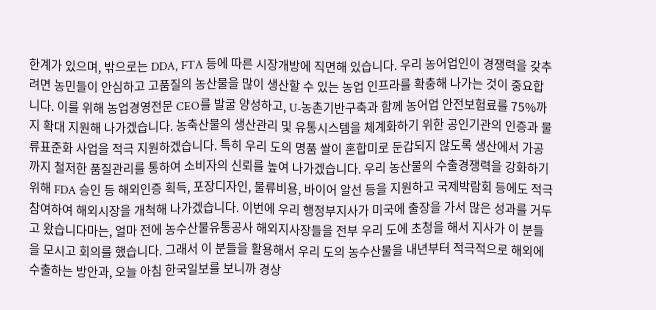한계가 있으며, 밖으로는 DDA, FTA 등에 따른 시장개방에 직면해 있습니다. 우리 농어업인이 경쟁력을 갖추려면 농민들이 안심하고 고품질의 농산물을 많이 생산할 수 있는 농업 인프라를 확충해 나가는 것이 중요합니다. 이를 위해 농업경영전문 CEO를 발굴 양성하고, U-농촌기반구축과 함께 농어업 안전보험료를 75%까지 확대 지원해 나가겠습니다. 농축산물의 생산관리 및 유통시스템을 체계화하기 위한 공인기관의 인증과 물류표준화 사업을 적극 지원하겠습니다. 특히 우리 도의 명품 쌀이 혼합미로 둔갑되지 않도록 생산에서 가공까지 철저한 품질관리를 통하여 소비자의 신뢰를 높여 나가겠습니다. 우리 농산물의 수출경쟁력을 강화하기 위해 FDA 승인 등 해외인증 획득, 포장디자인, 물류비용, 바이어 알선 등을 지원하고 국제박람회 등에도 적극 참여하여 해외시장을 개척해 나가겠습니다. 이번에 우리 행정부지사가 미국에 출장을 가서 많은 성과를 거두고 왔습니다마는, 얼마 전에 농수산물유통공사 해외지사장들을 전부 우리 도에 초청을 해서 지사가 이 분들을 모시고 회의를 했습니다. 그래서 이 분들을 활용해서 우리 도의 농수산물을 내년부터 적극적으로 해외에 수출하는 방안과, 오늘 아침 한국일보를 보니까 경상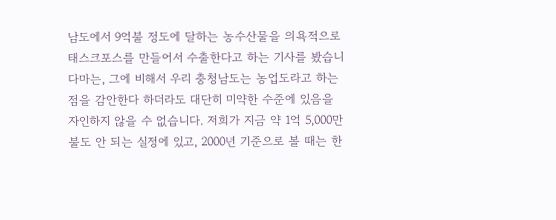남도에서 9억불 정도에 달하는 농수산물을 의욕적으로 태스크포스를 만들어서 수출한다고 하는 기사를 봤습니다마는, 그에 비해서 우리 충청남도는 농업도라고 하는 점을 감안한다 하더라도 대단히 미약한 수준에 있음을 자인하지 않을 수 없습니다. 저희가 지금 약 1억 5,000만불도 안 되는 실정에 있고, 2000년 기준으로 볼 때는 한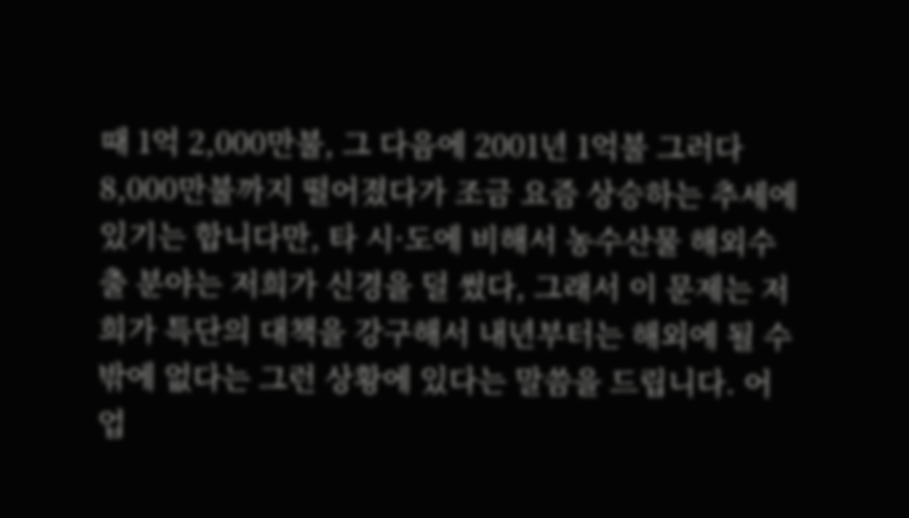때 1억 2,000만불, 그 다음에 2001년 1억불 그러다 8,000만불까지 떨어졌다가 조금 요즘 상승하는 추세에 있기는 합니다만, 타 시·도에 비해서 농수산물 해외수출 분야는 저희가 신경을 덜 썼다, 그래서 이 문제는 저희가 특단의 대책을 강구해서 내년부터는 해외에 될 수밖에 없다는 그런 상황에 있다는 말씀을 드립니다. 어업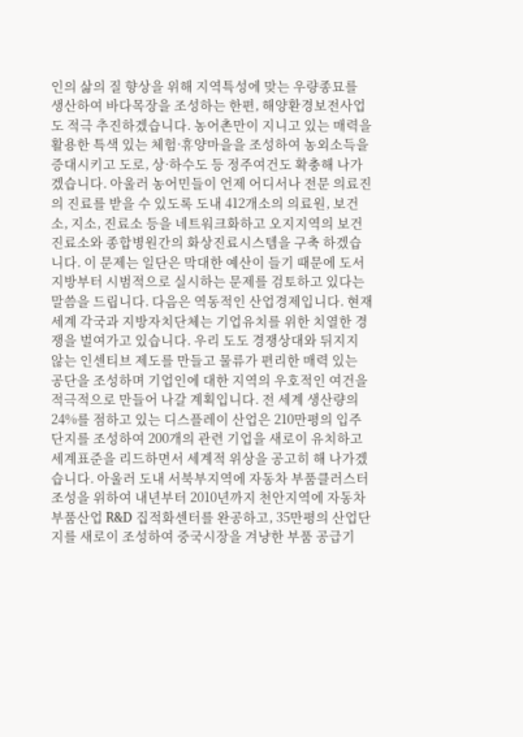인의 삶의 질 향상을 위해 지역특성에 맞는 우량종묘를 생산하여 바다목장을 조성하는 한편, 해양환경보전사업도 적극 추진하겠습니다. 농어촌만이 지니고 있는 매력을 활용한 특색 있는 체험·휴양마을을 조성하여 농외소득을 증대시키고 도로, 상·하수도 등 정주여건도 확충해 나가겠습니다. 아울러 농어민들이 언제 어디서나 전문 의료진의 진료를 받을 수 있도록 도내 412개소의 의료원, 보건소, 지소, 진료소 등을 네트워크화하고 오지지역의 보건진료소와 종합병원간의 화상진료시스템을 구축 하겠습니다. 이 문제는 일단은 막대한 예산이 들기 때문에 도서지방부터 시범적으로 실시하는 문제를 검토하고 있다는 말씀을 드립니다. 다음은 역동적인 산업경제입니다. 현재 세계 각국과 지방자치단체는 기업유치를 위한 치열한 경쟁을 벌여가고 있습니다. 우리 도도 경쟁상대와 뒤지지 않는 인센티브 제도를 만들고 물류가 편리한 매력 있는 공단을 조성하며 기업인에 대한 지역의 우호적인 여건을 적극적으로 만들어 나갈 계획입니다. 전 세계 생산량의 24%를 점하고 있는 디스플레이 산업은 210만평의 입주단지를 조성하여 200개의 관련 기업을 새로이 유치하고 세계표준을 리드하면서 세계적 위상을 공고히 해 나가겠습니다. 아울러 도내 서북부지역에 자동차 부품클러스터 조성을 위하여 내년부터 2010년까지 천안지역에 자동차 부품산업 R&D 집적화센터를 완공하고, 35만평의 산업단지를 새로이 조성하여 중국시장을 겨냥한 부품 공급기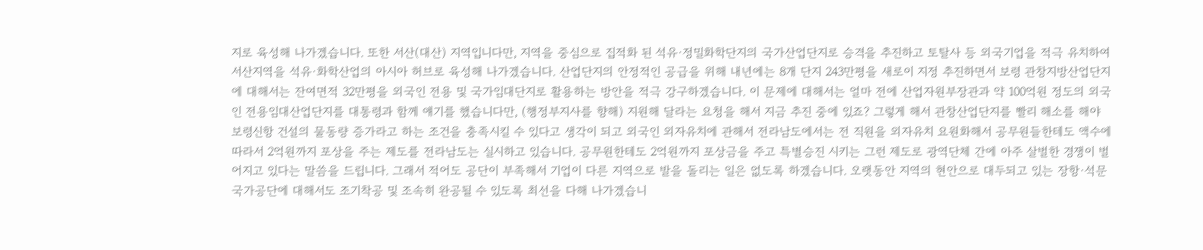지로 육성해 나가겠습니다. 또한 서산(대산) 지역입니다만, 지역을 중심으로 집적화 된 석유·정밀화학단지의 국가산업단지로 승격을 추진하고 토탈사 등 외국기업을 적극 유치하여 서산지역을 석유·화학산업의 아시아 허브로 육성해 나가겠습니다. 산업단지의 안정적인 공급을 위해 내년에는 8개 단지 243만평을 새로이 지정 추진하면서 보령 관창지방산업단지에 대해서는 잔여면적 32만평을 외국인 전용 및 국가임대단지로 활용하는 방안을 적극 강구하겠습니다. 이 문제에 대해서는 얼마 전에 산업자원부장관과 약 100억원 정도의 외국인 전용임대산업단지를 대통령과 함께 얘기를 했습니다만, (행정부지사를 향해) 지원해 달라는 요청을 해서 지금 추진 중에 있죠? 그렇게 해서 관창산업단지를 빨리 해소를 해야 보령신항 건설의 물동량 증가라고 하는 조건을 충족시킬 수 있다고 생각이 되고 외국인 외자유치에 관해서 전라남도에서는 전 직원을 외자유치 요원화해서 공무원들한테도 액수에 따라서 2억원까지 포상을 주는 제도를 전라남도는 실시하고 있습니다. 공무원한테도 2억원까지 포상금을 주고 특별승진 시키는 그런 제도로 광역단체 간에 아주 살벌한 경쟁이 벌어지고 있다는 말씀을 드립니다. 그래서 적어도 공단이 부족해서 기업이 다른 지역으로 발을 돌리는 일은 없도록 하겠습니다. 오랫동안 지역의 현안으로 대두되고 있는 장항·석문국가공단에 대해서도 조기착공 및 조속히 완공될 수 있도록 최선을 다해 나가겠습니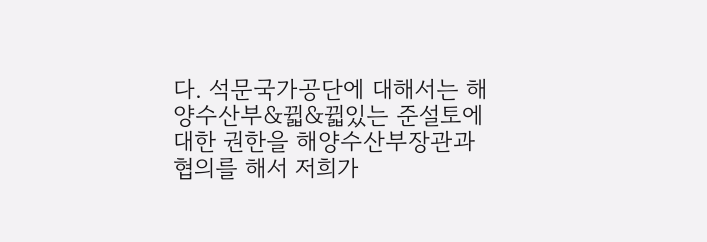다. 석문국가공단에 대해서는 해양수산부&뀗&뀗있는 준설토에 대한 권한을 해양수산부장관과 협의를 해서 저희가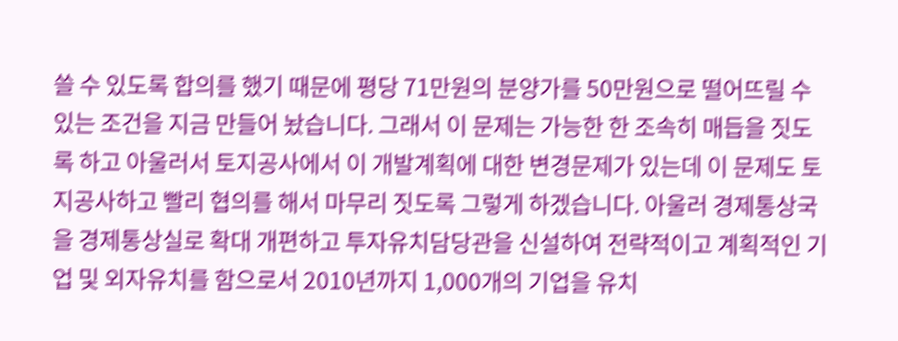쓸 수 있도록 합의를 했기 때문에 평당 71만원의 분양가를 50만원으로 떨어뜨릴 수 있는 조건을 지금 만들어 놨습니다. 그래서 이 문제는 가능한 한 조속히 매듭을 짓도록 하고 아울러서 토지공사에서 이 개발계획에 대한 변경문제가 있는데 이 문제도 토지공사하고 빨리 협의를 해서 마무리 짓도록 그렇게 하겠습니다. 아울러 경제통상국을 경제통상실로 확대 개편하고 투자유치담당관을 신설하여 전략적이고 계획적인 기업 및 외자유치를 함으로서 2010년까지 1,000개의 기업을 유치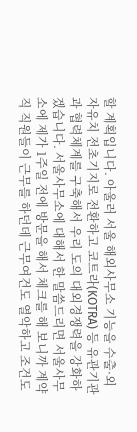할 계획입니다. 아울러 서울 해외사무소 기능을 수출·외자유치 전초기지로 전환하고 코트라(KOTRA) 등 유관기관과 협력체계를 구축해서 우리 도의 대외경쟁력을 강화하겠습니다. 서울사무소에 대해서 한 말씀드리면 서울사무소에 제가 1주일 전에 방문을 해서 체크를 해 보니까 계약직 직원들이 근무를 하던데 근무여건도 열악하고 조건도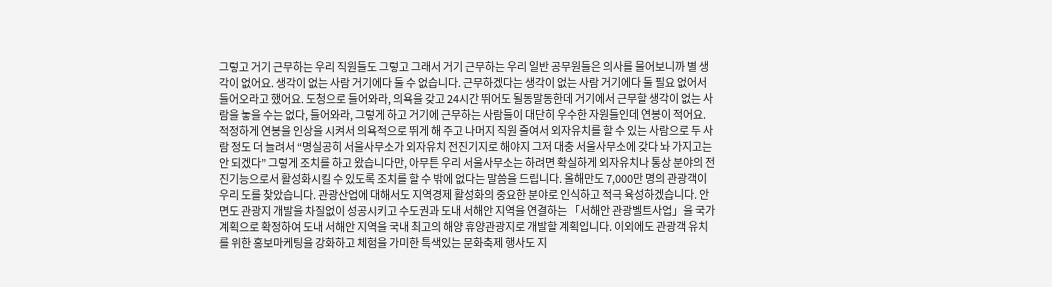그렇고 거기 근무하는 우리 직원들도 그렇고 그래서 거기 근무하는 우리 일반 공무원들은 의사를 물어보니까 별 생각이 없어요. 생각이 없는 사람 거기에다 둘 수 없습니다. 근무하겠다는 생각이 없는 사람 거기에다 둘 필요 없어서 들어오라고 했어요. 도청으로 들어와라, 의욕을 갖고 24시간 뛰어도 될동말동한데 거기에서 근무할 생각이 없는 사람을 놓을 수는 없다, 들어와라, 그렇게 하고 거기에 근무하는 사람들이 대단히 우수한 자원들인데 연봉이 적어요. 적정하게 연봉을 인상을 시켜서 의욕적으로 뛰게 해 주고 나머지 직원 줄여서 외자유치를 할 수 있는 사람으로 두 사람 정도 더 늘려서 “명실공히 서울사무소가 외자유치 전진기지로 해야지 그저 대충 서울사무소에 갖다 놔 가지고는 안 되겠다” 그렇게 조치를 하고 왔습니다만, 아무튼 우리 서울사무소는 하려면 확실하게 외자유치나 통상 분야의 전진기능으로서 활성화시킬 수 있도록 조치를 할 수 밖에 없다는 말씀을 드립니다. 올해만도 7,000만 명의 관광객이 우리 도를 찾았습니다. 관광산업에 대해서도 지역경제 활성화의 중요한 분야로 인식하고 적극 육성하겠습니다. 안면도 관광지 개발을 차질없이 성공시키고 수도권과 도내 서해안 지역을 연결하는 「서해안 관광벨트사업」을 국가계획으로 확정하여 도내 서해안 지역을 국내 최고의 해양 휴양관광지로 개발할 계획입니다. 이외에도 관광객 유치를 위한 홍보마케팅을 강화하고 체험을 가미한 특색있는 문화축제 행사도 지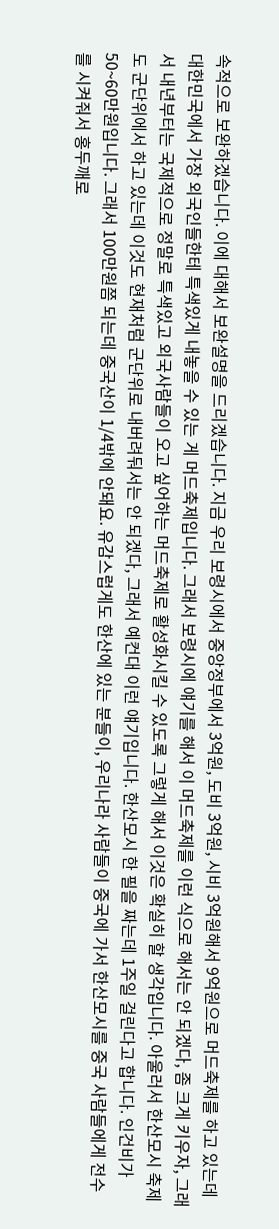속적으로 보완하겠습니다. 이에 대해서 보완설명을 드리겠습니다. 지금 우리 보령시에서 중앙정부에서 3억원, 도비 3억원, 시비 3억원해서 9억원으로 머드축제를 하고 있는데 대한민국에서 가장 외국인들한테 특색있게 내놓을 수 있는 게 머드축제입니다. 그래서 보령시에 얘기를 해서 이 머드축제를 이런 식으로 해서는 안 되겠다, 좀 크게 키우자, 그래서 내년부터는 국제적으로 정말로 특색있고 외국사람들이 오고 싶어하는 머드축제로 활성화시킬 수 있도록 그렇게 해서 이것은 확실히 할 생각입니다. 아울러서 한산모시 축제도 군단위에서 하고 있는데 이것도 현재처럼 군단위로 내버려둬서는 안 되겠다, 그래서 예컨대 이런 얘기입니다. 한산모시 한 필을 짜는데 1주일 걸린다고 합니다. 인건비가 50~60만원입니다. 그래서 100만원쯤 되는데 중국산이 1/4밖에 안돼요. 유감스럽게도 한산에 있는 분들이, 우리나라 사람들이 중국에 가서 한산모시를 중국 사람들에게 전수를 시켜줘서 홍두깨로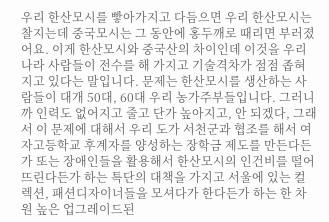우리 한산모시를 빻아가지고 다듬으면 우리 한산모시는 찰지는데 중국모시는 그 동안에 홍두깨로 때리면 부러졌어요. 이게 한산모시와 중국산의 차이인데 이것을 우리나라 사람들이 전수를 해 가지고 기술격차가 점점 좁혀지고 있다는 말입니다. 문제는 한산모시를 생산하는 사람들이 대개 50대, 60대 우리 농가주부들입니다. 그러니까 인력도 없어지고 줄고 단가 높아지고, 안 되겠다, 그래서 이 문제에 대해서 우리 도가 서천군과 협조를 해서 여자고등학교 후계자를 양성하는 장학금 제도를 만든다든가 또는 장애인들을 활용해서 한산모시의 인건비를 떨어뜨린다든가 하는 특단의 대책을 가지고 서울에 있는 컬렉션, 패션디자이너들을 모셔다가 한다든가 하는 한 차원 높은 업그레이드된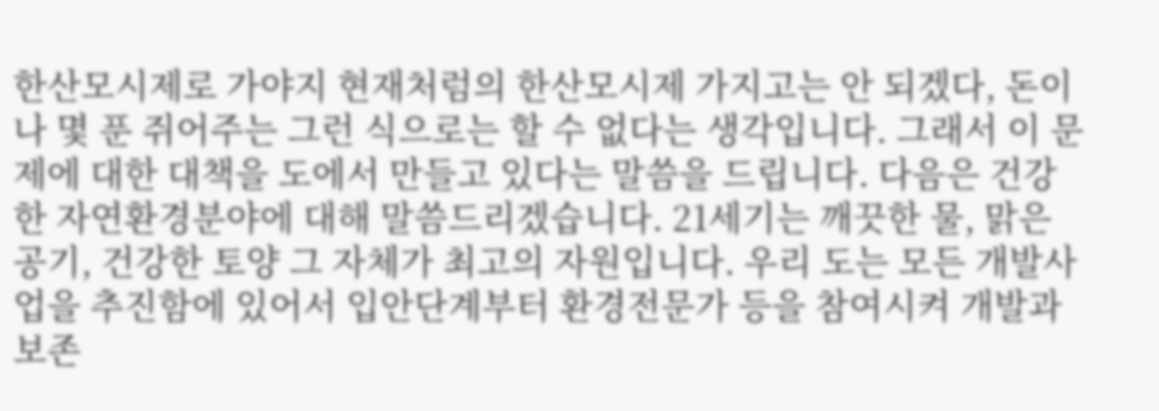한산모시제로 가야지 현재처럼의 한산모시제 가지고는 안 되겠다, 돈이 나 몇 푼 쥐어주는 그런 식으로는 할 수 없다는 생각입니다. 그래서 이 문제에 대한 대책을 도에서 만들고 있다는 말씀을 드립니다. 다음은 건강한 자연환경분야에 대해 말씀드리겠습니다. 21세기는 깨끗한 물, 맑은 공기, 건강한 토양 그 자체가 최고의 자원입니다. 우리 도는 모든 개발사업을 추진함에 있어서 입안단계부터 환경전문가 등을 참여시켜 개발과 보존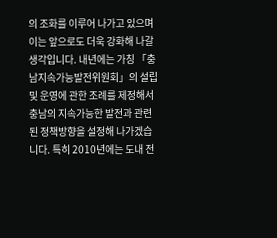의 조화를 이루어 나가고 있으며 이는 앞으로도 더욱 강화해 나갈 생각입니다. 내년에는 가칭 「충남지속가능발전위원회」의 설립 및 운영에 관한 조례를 제정해서 충남의 지속가능한 발전과 관련된 정책방향을 설정해 나가겠습니다. 특히 2010년에는 도내 전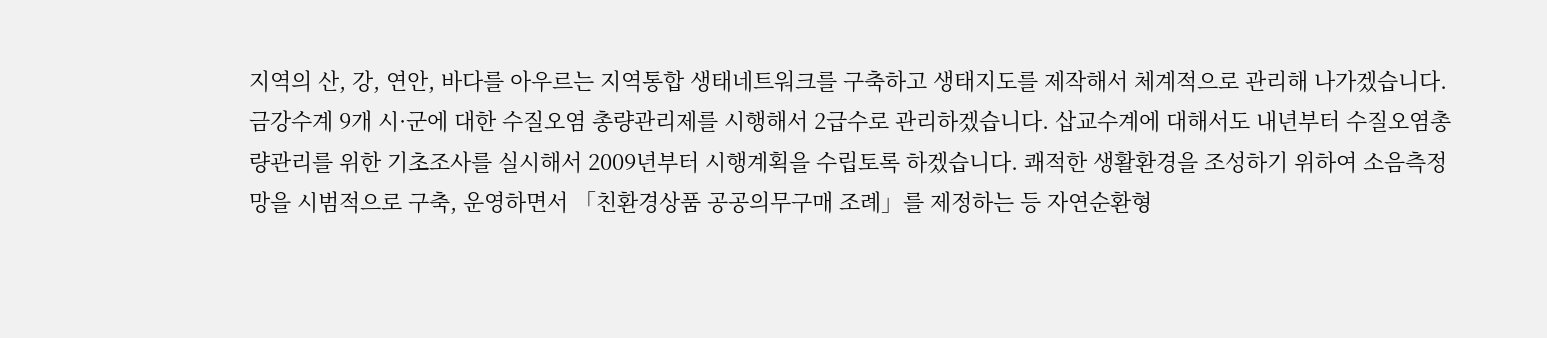지역의 산, 강, 연안, 바다를 아우르는 지역통합 생태네트워크를 구축하고 생태지도를 제작해서 체계적으로 관리해 나가겠습니다. 금강수계 9개 시·군에 대한 수질오염 총량관리제를 시행해서 2급수로 관리하겠습니다. 삽교수계에 대해서도 내년부터 수질오염총량관리를 위한 기초조사를 실시해서 2009년부터 시행계획을 수립토록 하겠습니다. 쾌적한 생활환경을 조성하기 위하여 소음측정망을 시범적으로 구축, 운영하면서 「친환경상품 공공의무구매 조례」를 제정하는 등 자연순환형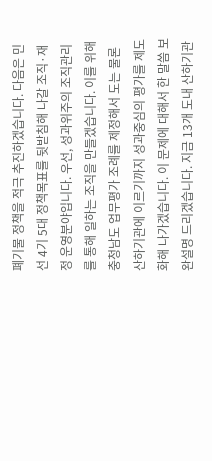폐기물 정책을 적극 추진하겠습니다. 다음은 민선 4기 5대 정책목표를 뒷받침해 나갈 조직·재정 운영분야입니다. 우선, 성과위주의 조직관리를 통해 일하는 조직을 만들겠습니다. 이를 위해 충청남도 업무평가 조례를 제정해서 도는 물론 산하기관에 이르기까지 성과중심의 평가를 제도화해 나가겠습니다. 이 문제에 대해서 한 말씀 보완설명 드리겠습니다. 지금 13개 도내 산하기관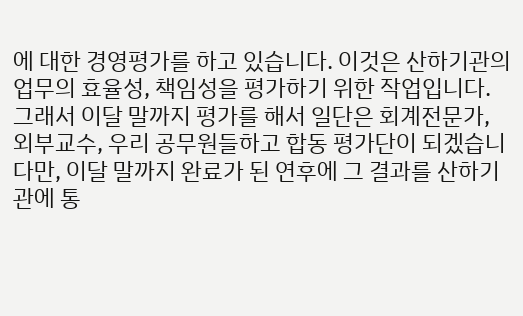에 대한 경영평가를 하고 있습니다. 이것은 산하기관의 업무의 효율성, 책임성을 평가하기 위한 작업입니다. 그래서 이달 말까지 평가를 해서 일단은 회계전문가, 외부교수, 우리 공무원들하고 합동 평가단이 되겠습니다만, 이달 말까지 완료가 된 연후에 그 결과를 산하기관에 통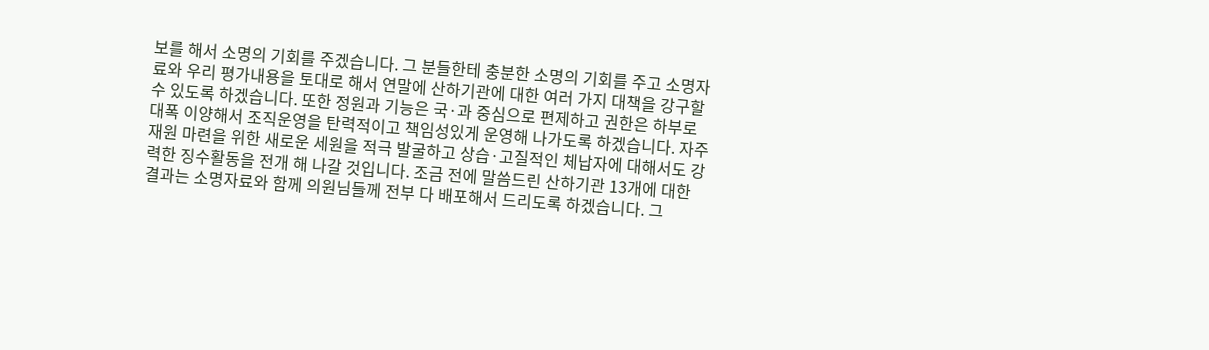보를 해서 소명의 기회를 주겠습니다. 그 분들한테 충분한 소명의 기회를 주고 소명자료와 우리 평가내용을 토대로 해서 연말에 산하기관에 대한 여러 가지 대책을 강구할 수 있도록 하겠습니다. 또한 정원과 기능은 국·과 중심으로 편제하고 권한은 하부로 대폭 이양해서 조직운영을 탄력적이고 책임성있게 운영해 나가도록 하겠습니다. 자주재원 마련을 위한 새로운 세원을 적극 발굴하고 상습·고질적인 체납자에 대해서도 강력한 징수활동을 전개 해 나갈 것입니다. 조금 전에 말씀드린 산하기관 13개에 대한 결과는 소명자료와 함께 의원님들께 전부 다 배포해서 드리도록 하겠습니다. 그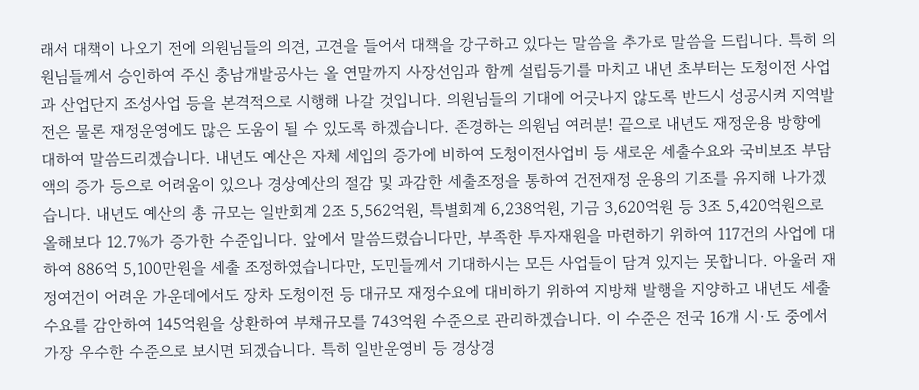래서 대책이 나오기 전에 의원님들의 의견, 고견을 들어서 대책을 강구하고 있다는 말씀을 추가로 말씀을 드립니다. 특히 의원님들께서 승인하여 주신 충남개발공사는 올 연말까지 사장선임과 함께 설립등기를 마치고 내년 초부터는 도청이전 사업과 산업단지 조성사업 등을 본격적으로 시행해 나갈 것입니다. 의원님들의 기대에 어긋나지 않도록 반드시 성공시켜 지역발전은 물론 재정운영에도 많은 도움이 될 수 있도록 하겠습니다. 존경하는 의원님 여러분! 끝으로 내년도 재정운용 방향에 대하여 말씀드리겠습니다. 내년도 예산은 자체 세입의 증가에 비하여 도청이전사업비 등 새로운 세출수요와 국비보조 부담액의 증가 등으로 어려움이 있으나 경상예산의 절감 및 과감한 세출조정을 통하여 건전재정 운용의 기조를 유지해 나가겠습니다. 내년도 예산의 총 규모는 일반회계 2조 5,562억원, 특별회계 6,238억원, 기금 3,620억원 등 3조 5,420억원으로 올해보다 12.7%가 증가한 수준입니다. 앞에서 말씀드렸습니다만, 부족한 투자재원을 마련하기 위하여 117건의 사업에 대하여 886억 5,100만원을 세출 조정하였습니다만, 도민들께서 기대하시는 모든 사업들이 담겨 있지는 못합니다. 아울러 재정여건이 어려운 가운데에서도 장차 도청이전 등 대규모 재정수요에 대비하기 위하여 지방채 발행을 지양하고 내년도 세출수요를 감안하여 145억원을 상환하여 부채규모를 743억원 수준으로 관리하겠습니다. 이 수준은 전국 16개 시·도 중에서 가장 우수한 수준으로 보시면 되겠습니다. 특히 일반운영비 등 경상경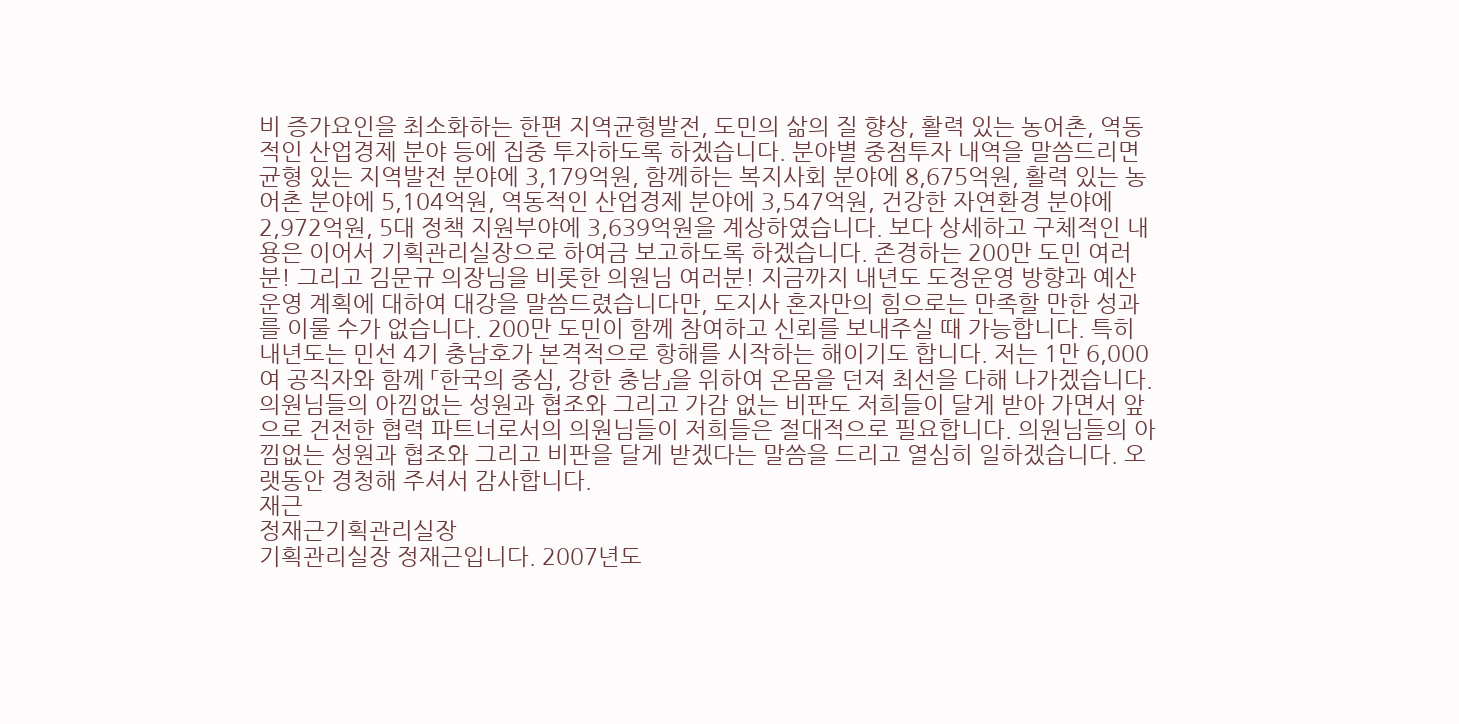비 증가요인을 최소화하는 한편 지역균형발전, 도민의 삶의 질 향상, 활력 있는 농어촌, 역동적인 산업경제 분야 등에 집중 투자하도록 하겠습니다. 분야별 중점투자 내역을 말씀드리면 균형 있는 지역발전 분야에 3,179억원, 함께하는 복지사회 분야에 8,675억원, 활력 있는 농어촌 분야에 5,104억원, 역동적인 산업경제 분야에 3,547억원, 건강한 자연환경 분야에 2,972억원, 5대 정책 지원부야에 3,639억원을 계상하였습니다. 보다 상세하고 구체적인 내용은 이어서 기획관리실장으로 하여금 보고하도록 하겠습니다. 존경하는 200만 도민 여러분! 그리고 김문규 의장님을 비롯한 의원님 여러분! 지금까지 내년도 도정운영 방향과 예산운영 계획에 대하여 대강을 말씀드렸습니다만, 도지사 혼자만의 힘으로는 만족할 만한 성과를 이룰 수가 없습니다. 200만 도민이 함께 참여하고 신뢰를 보내주실 때 가능합니다. 특히 내년도는 민선 4기 충남호가 본격적으로 항해를 시작하는 해이기도 합니다. 저는 1만 6,000여 공직자와 함께 「한국의 중심, 강한 충남」을 위하여 온몸을 던져 최선을 다해 나가겠습니다. 의원님들의 아낌없는 성원과 협조와 그리고 가감 없는 비판도 저희들이 달게 받아 가면서 앞으로 건전한 협력 파트너로서의 의원님들이 저희들은 절대적으로 필요합니다. 의원님들의 아낌없는 성원과 협조와 그리고 비판을 달게 받겠다는 말씀을 드리고 열심히 일하겠습니다. 오랫동안 경청해 주셔서 감사합니다.
재근
정재근기획관리실장
기획관리실장 정재근입니다. 2007년도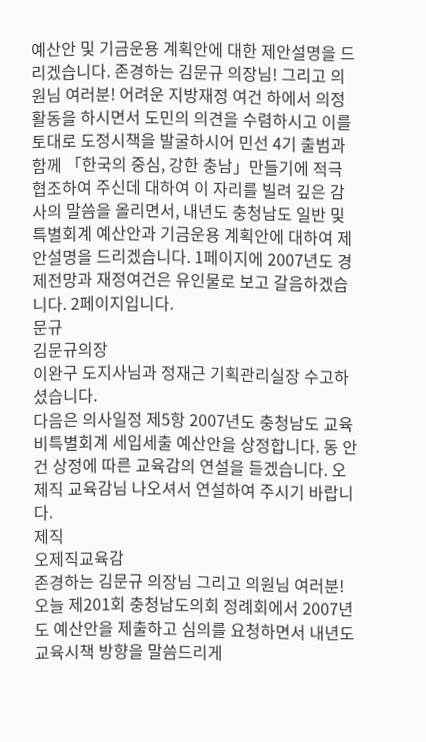예산안 및 기금운용 계획안에 대한 제안설명을 드리겠습니다. 존경하는 김문규 의장님! 그리고 의원님 여러분! 어려운 지방재정 여건 하에서 의정활동을 하시면서 도민의 의견을 수렴하시고 이를 토대로 도정시책을 발굴하시어 민선 4기 출범과 함께 「한국의 중심, 강한 충남」만들기에 적극 협조하여 주신데 대하여 이 자리를 빌려 깊은 감사의 말씀을 올리면서, 내년도 충청남도 일반 및 특별회계 예산안과 기금운용 계획안에 대하여 제안설명을 드리겠습니다. 1페이지에 2007년도 경제전망과 재정여건은 유인물로 보고 갈음하겠습니다. 2페이지입니다.
문규
김문규의장
이완구 도지사님과 정재근 기획관리실장 수고하셨습니다.
다음은 의사일정 제5항 2007년도 충청남도 교육비특별회계 세입세출 예산안을 상정합니다. 동 안건 상정에 따른 교육감의 연설을 듣겠습니다. 오제직 교육감님 나오셔서 연설하여 주시기 바랍니다.
제직
오제직교육감
존경하는 김문규 의장님 그리고 의원님 여러분! 오늘 제201회 충청남도의회 정례회에서 2007년도 예산안을 제출하고 심의를 요청하면서 내년도 교육시책 방향을 말씀드리게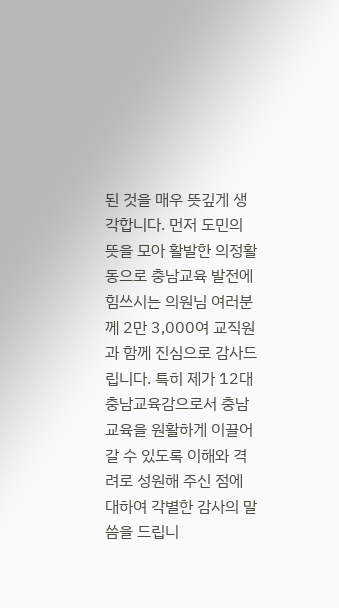된 것을 매우 뜻깊게 생각합니다. 먼저 도민의 뜻을 모아 활발한 의정활동으로 충남교육 발전에 힘쓰시는 의원님 여러분께 2만 3,000여 교직원과 함께 진심으로 감사드립니다. 특히 제가 12대 충남교육감으로서 충남교육을 원활하게 이끌어갈 수 있도록 이해와 격려로 성원해 주신 점에 대하여 각별한 감사의 말씀을 드립니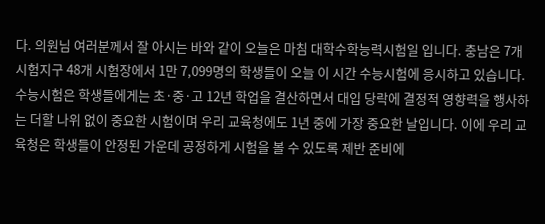다. 의원님 여러분께서 잘 아시는 바와 같이 오늘은 마침 대학수학능력시험일 입니다. 충남은 7개 시험지구 48개 시험장에서 1만 7,099명의 학생들이 오늘 이 시간 수능시험에 응시하고 있습니다. 수능시험은 학생들에게는 초·중·고 12년 학업을 결산하면서 대입 당락에 결정적 영향력을 행사하는 더할 나위 없이 중요한 시험이며 우리 교육청에도 1년 중에 가장 중요한 날입니다. 이에 우리 교육청은 학생들이 안정된 가운데 공정하게 시험을 볼 수 있도록 제반 준비에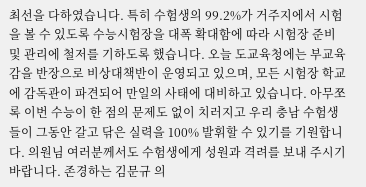최선을 다하였습니다. 특히 수험생의 99.2%가 거주지에서 시험을 볼 수 있도록 수능시험장을 대폭 확대함에 따라 시험장 준비 및 관리에 철저를 기하도록 했습니다. 오늘 도교육청에는 부교육감을 반장으로 비상대책반이 운영되고 있으며, 모든 시험장 학교에 감독관이 파견되어 만일의 사태에 대비하고 있습니다. 아무쪼록 이번 수능이 한 점의 문제도 없이 치러지고 우리 충남 수험생들이 그동안 갈고 닦은 실력을 100% 발휘할 수 있기를 기원합니다. 의원님 여러분께서도 수험생에게 성원과 격려를 보내 주시기 바랍니다. 존경하는 김문규 의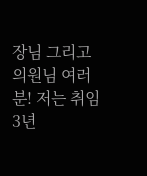장님 그리고 의원님 여러분! 저는 취임 3년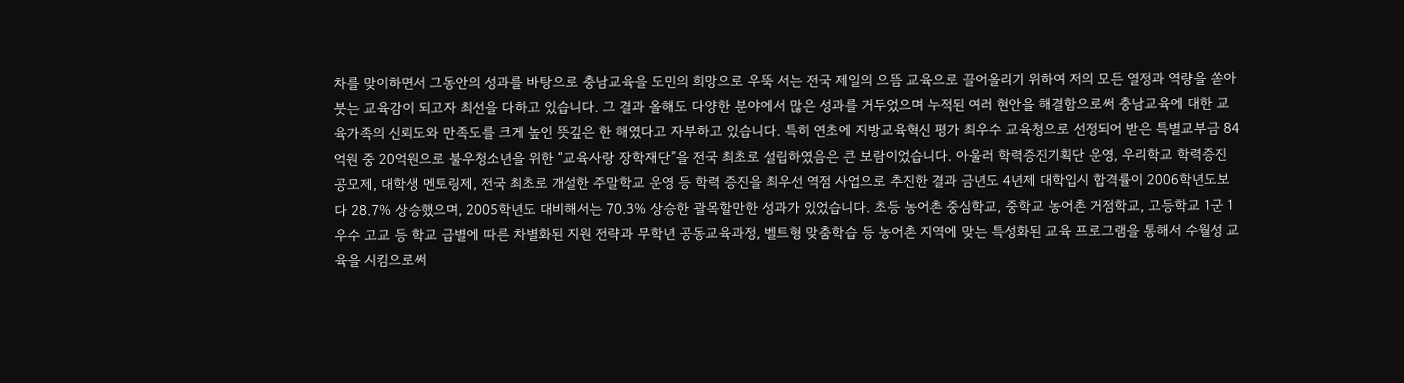차를 맞이하면서 그동안의 성과를 바탕으로 충남교육을 도민의 희망으로 우뚝 서는 전국 제일의 으뜸 교육으로 끌어올리기 위하여 저의 모든 열정과 역량을 쏟아 붓는 교육감이 되고자 최선을 다하고 있습니다. 그 결과 올해도 다양한 분야에서 많은 성과를 거두었으며 누적된 여러 현안을 해결함으로써 충남교육에 대한 교육가족의 신뢰도와 만족도를 크게 높인 뜻깊은 한 해였다고 자부하고 있습니다. 특히 연초에 지방교육혁신 평가 최우수 교육청으로 선정되어 받은 특별교부금 84억원 중 20억원으로 불우청소년을 위한 “교육사랑 장학재단”을 전국 최초로 설립하였음은 큰 보람이었습니다. 아울러 학력증진기획단 운영, 우리학교 학력증진 공모제, 대학생 멘토링제, 전국 최초로 개설한 주말학교 운영 등 학력 증진을 최우선 역점 사업으로 추진한 결과 금년도 4년제 대학입시 합격률이 2006학년도보다 28.7% 상승했으며, 2005학년도 대비해서는 70.3% 상승한 괄목할만한 성과가 있었습니다. 초등 농어촌 중심학교, 중학교 농어촌 거점학교, 고등학교 1군 1우수 고교 등 학교 급별에 따른 차별화된 지원 전략과 무학년 공동교육과정, 벨트형 맞춤학습 등 농어촌 지역에 맞는 특성화된 교육 프로그램을 통해서 수월성 교육을 시킴으로써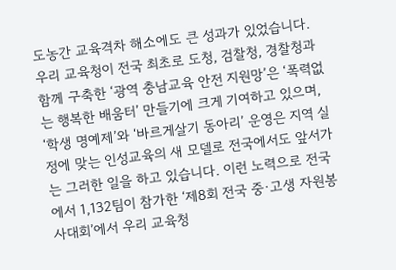도농간 교육격차 해소에도 큰 성과가 있었습니다. 우리 교육청이 전국 최초로 도청, 검찰청, 경찰청과 함께 구축한 ‘광역 충남교육 안전 지원망’은 ‘폭력없는 행복한 배움터’ 만들기에 크게 기여하고 있으며, ‘학생 명예제’와 ‘바르게살기 동아리’ 운영은 지역 실정에 맞는 인성교육의 새 모델로 전국에서도 앞서가는 그러한 일을 하고 있습니다. 이런 노력으로 전국에서 1,132팀이 참가한 ‘제8회 전국 중·고생 자원봉사대회’에서 우리 교육청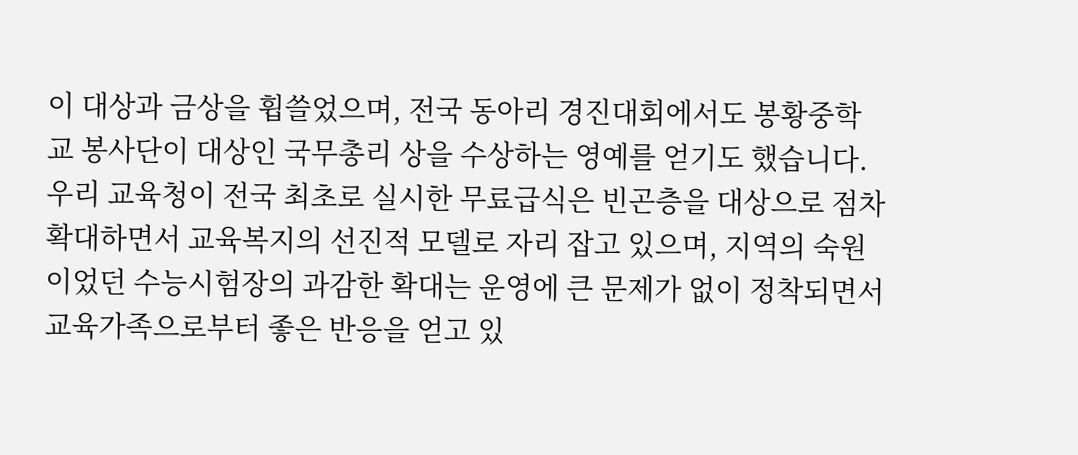이 대상과 금상을 휩쓸었으며, 전국 동아리 경진대회에서도 봉황중학교 봉사단이 대상인 국무총리 상을 수상하는 영예를 얻기도 했습니다. 우리 교육청이 전국 최초로 실시한 무료급식은 빈곤층을 대상으로 점차 확대하면서 교육복지의 선진적 모델로 자리 잡고 있으며, 지역의 숙원이었던 수능시험장의 과감한 확대는 운영에 큰 문제가 없이 정착되면서 교육가족으로부터 좋은 반응을 얻고 있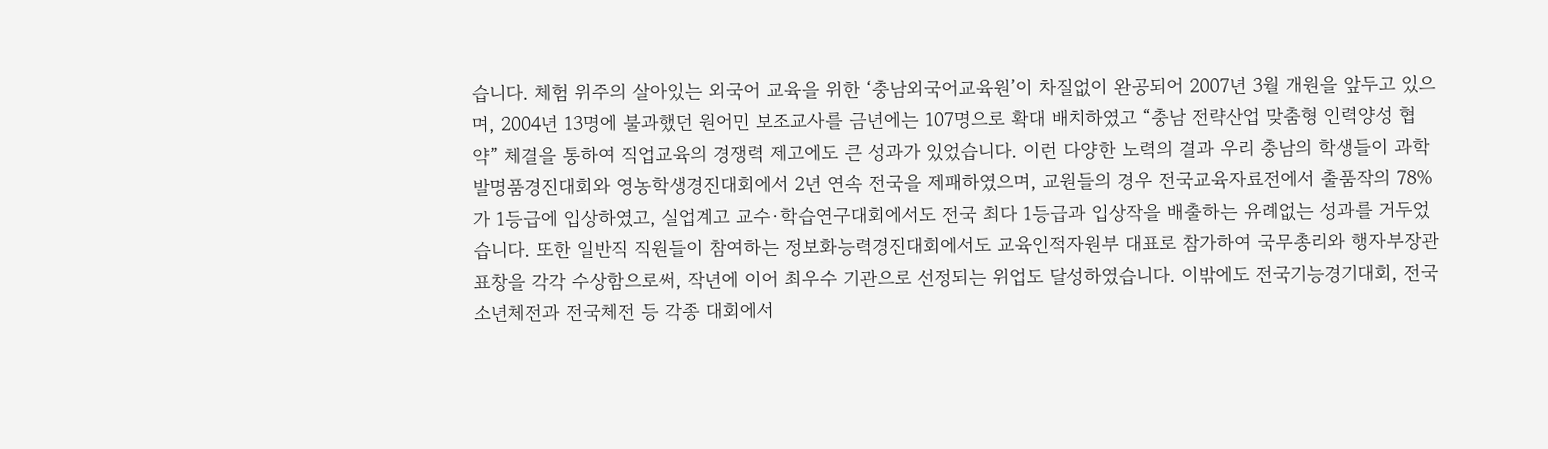습니다. 체험 위주의 살아있는 외국어 교육을 위한 ‘충남외국어교육원’이 차질없이 완공되어 2007년 3월 개원을 앞두고 있으며, 2004년 13명에 불과했던 원어민 보조교사를 금년에는 107명으로 확대 배치하였고 “충남 전략산업 맞춤형 인력양성 협약” 체결을 통하여 직업교육의 경쟁력 제고에도 큰 성과가 있었습니다. 이런 다양한 노력의 결과 우리 충남의 학생들이 과학발명품경진대회와 영농학생경진대회에서 2년 연속 전국을 제패하였으며, 교원들의 경우 전국교육자료전에서 출품작의 78%가 1등급에 입상하였고, 실업계고 교수·학습연구대회에서도 전국 최다 1등급과 입상작을 배출하는 유례없는 성과를 거두었습니다. 또한 일반직 직원들이 참여하는 정보화능력경진대회에서도 교육인적자원부 대표로 참가하여 국무총리와 행자부장관 표창을 각각 수상함으로써, 작년에 이어 최우수 기관으로 선정되는 위업도 달성하였습니다. 이밖에도 전국기능경기대회, 전국소년체전과 전국체전 등 각종 대회에서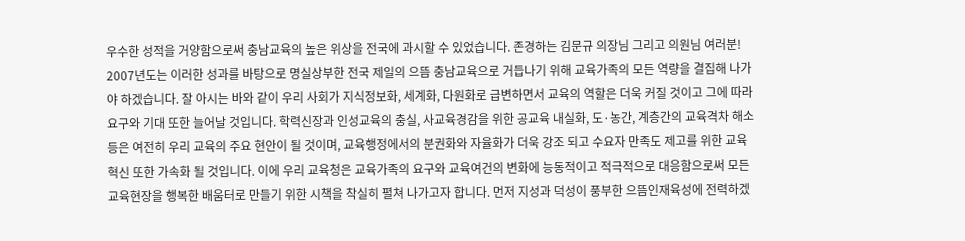우수한 성적을 거양함으로써 충남교육의 높은 위상을 전국에 과시할 수 있었습니다. 존경하는 김문규 의장님 그리고 의원님 여러분! 2007년도는 이러한 성과를 바탕으로 명실상부한 전국 제일의 으뜸 충남교육으로 거듭나기 위해 교육가족의 모든 역량을 결집해 나가야 하겠습니다. 잘 아시는 바와 같이 우리 사회가 지식정보화, 세계화, 다원화로 급변하면서 교육의 역할은 더욱 커질 것이고 그에 따라 요구와 기대 또한 늘어날 것입니다. 학력신장과 인성교육의 충실, 사교육경감을 위한 공교육 내실화, 도·농간, 계층간의 교육격차 해소 등은 여전히 우리 교육의 주요 현안이 될 것이며, 교육행정에서의 분권화와 자율화가 더욱 강조 되고 수요자 만족도 제고를 위한 교육혁신 또한 가속화 될 것입니다. 이에 우리 교육청은 교육가족의 요구와 교육여건의 변화에 능동적이고 적극적으로 대응함으로써 모든 교육현장을 행복한 배움터로 만들기 위한 시책을 착실히 펼쳐 나가고자 합니다. 먼저 지성과 덕성이 풍부한 으뜸인재육성에 전력하겠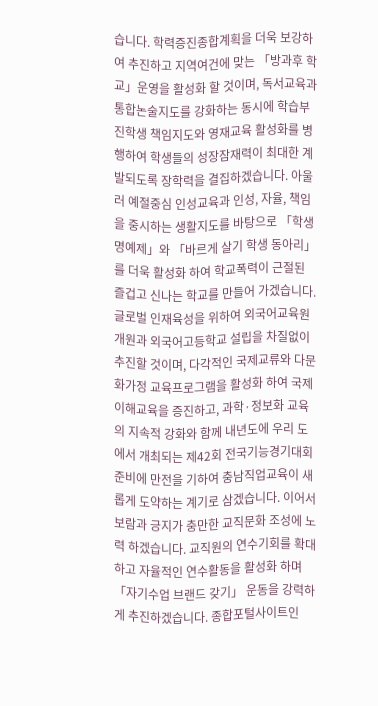습니다. 학력증진종합계획을 더욱 보강하여 추진하고 지역여건에 맞는 「방과후 학교」운영을 활성화 할 것이며, 독서교육과 통합논술지도를 강화하는 동시에 학습부진학생 책임지도와 영재교육 활성화를 병행하여 학생들의 성장잠재력이 최대한 계발되도록 장학력을 결집하겠습니다. 아울러 예절중심 인성교육과 인성, 자율, 책임을 중시하는 생활지도를 바탕으로 「학생명예제」와 「바르게 살기 학생 동아리」를 더욱 활성화 하여 학교폭력이 근절된 즐겁고 신나는 학교를 만들어 가겠습니다. 글로벌 인재육성을 위하여 외국어교육원 개원과 외국어고등학교 설립을 차질없이 추진할 것이며, 다각적인 국제교류와 다문화가정 교육프로그램을 활성화 하여 국제이해교육을 증진하고, 과학·정보화 교육의 지속적 강화와 함께 내년도에 우리 도에서 개최되는 제42회 전국기능경기대회 준비에 만전을 기하여 충남직업교육이 새롭게 도약하는 계기로 삼겠습니다. 이어서 보람과 긍지가 충만한 교직문화 조성에 노력 하겠습니다. 교직원의 연수기회를 확대하고 자율적인 연수활동을 활성화 하며 「자기수업 브랜드 갖기」 운동을 강력하게 추진하겠습니다. 종합포털사이트인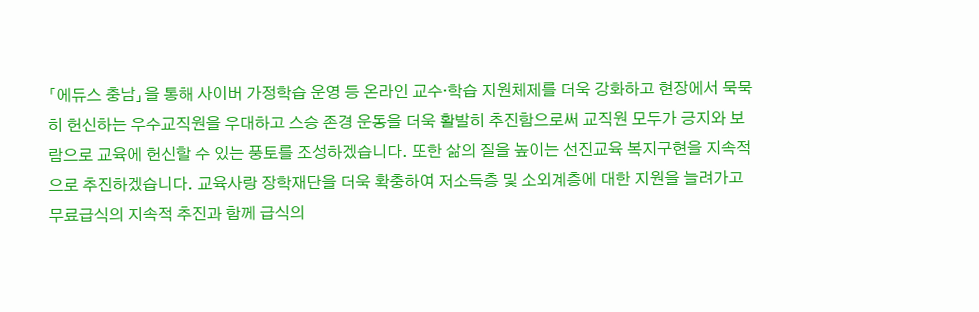「에듀스 충남」을 통해 사이버 가정학습 운영 등 온라인 교수·학습 지원체제를 더욱 강화하고 현장에서 묵묵히 헌신하는 우수교직원을 우대하고 스승 존경 운동을 더욱 활발히 추진함으로써 교직원 모두가 긍지와 보람으로 교육에 헌신할 수 있는 풍토를 조성하겠습니다. 또한 삶의 질을 높이는 선진교육 복지구현을 지속적으로 추진하겠습니다. 교육사랑 장학재단을 더욱 확충하여 저소득층 및 소외계층에 대한 지원을 늘려가고 무료급식의 지속적 추진과 함께 급식의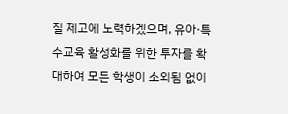질 제고에 노력하겠으며, 유아·특수교육 활성화를 위한 투자를 확대하여 모든 학생이 소외됨 없이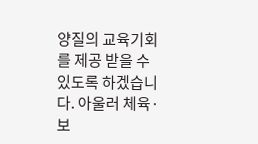양질의 교육기회를 제공 받을 수 있도록 하겠습니다. 아울러 체육·보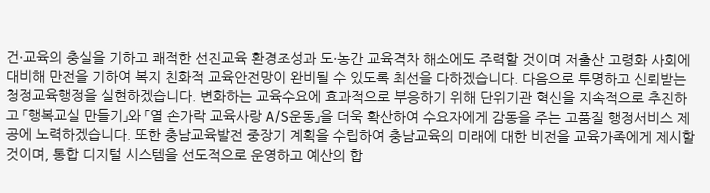건·교육의 충실을 기하고 쾌적한 선진교육 환경조성과 도·농간 교육격차 해소에도 주력할 것이며 저출산 고령화 사회에 대비해 만전을 기하여 복지 친화적 교육안전망이 완비될 수 있도록 최선을 다하겠습니다. 다음으로 투명하고 신뢰받는 청정교육행정을 실현하겠습니다. 변화하는 교육수요에 효과적으로 부응하기 위해 단위기관 혁신을 지속적으로 추진하고 「행복교실 만들기」와 「열 손가락 교육사랑 A/S운동」을 더욱 확산하여 수요자에게 감동을 주는 고품질 행정서비스 제공에 노력하겠습니다. 또한 충남교육발전 중장기 계획을 수립하여 충남교육의 미래에 대한 비전을 교육가족에게 제시할 것이며, 통합 디지털 시스템을 선도적으로 운영하고 예산의 합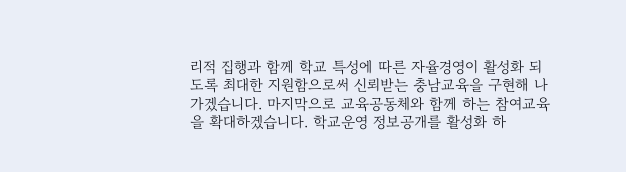리적 집행과 함께 학교 특성에 따른 자율경영이 활성화 되도록 최대한 지원함으로써 신뢰받는 충남교육을 구현해 나가겠습니다. 마지막으로 교육공동체와 함께 하는 참여교육을 확대하겠습니다. 학교운영 정보공개를 활성화 하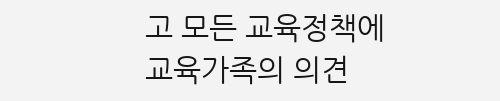고 모든 교육정책에 교육가족의 의견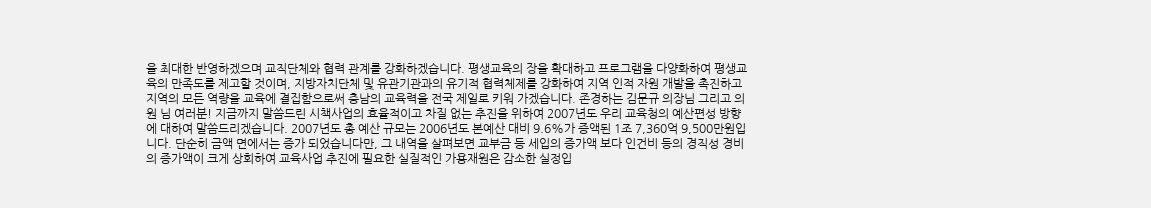을 최대한 반영하겠으며 교직단체와 협력 관계를 강화하겠습니다. 평생교육의 장을 확대하고 프로그램을 다양화하여 평생교육의 만족도를 제고할 것이며, 지방자치단체 및 유관기관과의 유기적 협력체제를 강화하여 지역 인적 자원 개발을 촉진하고 지역의 모든 역량을 교육에 결집함으로써 충남의 교육력을 전국 제일로 키워 가겠습니다. 존경하는 김문규 의장님 그리고 의원 님 여러분! 지금까지 말씀드린 시책사업의 효율적이고 차질 없는 추진을 위하여 2007년도 우리 교육청의 예산편성 방향에 대하여 말씀드리겠습니다. 2007년도 총 예산 규모는 2006년도 본예산 대비 9.6%가 증액된 1조 7,360억 9,500만원입니다. 단순히 금액 면에서는 증가 되었습니다만, 그 내역을 살펴보면 교부금 등 세입의 증가액 보다 인건비 등의 경직성 경비의 증가액이 크게 상회하여 교육사업 추진에 필요한 실질적인 가용재원은 감소한 실정입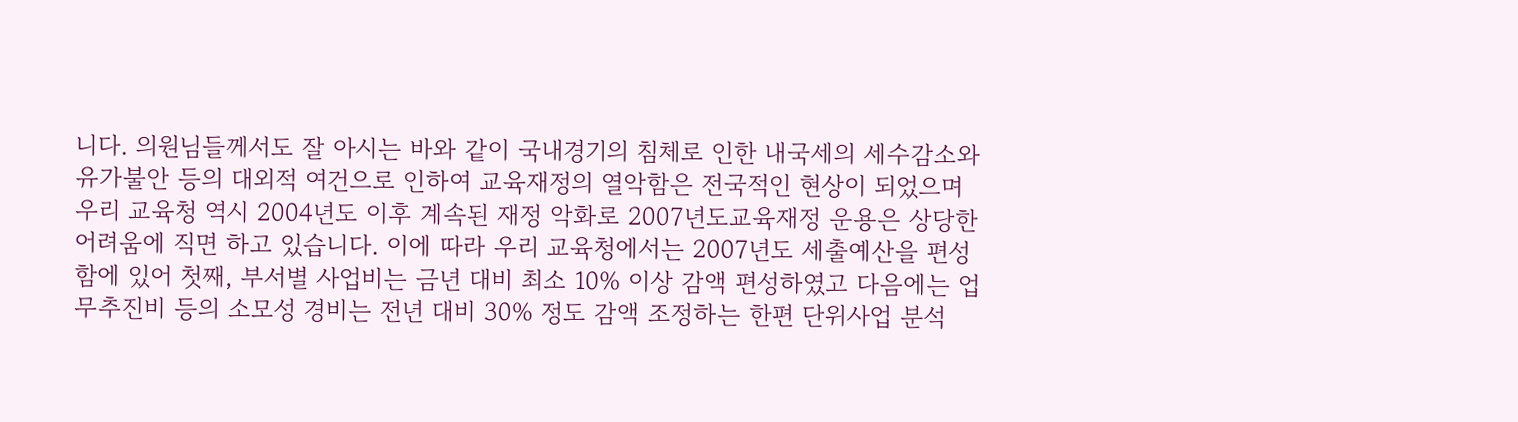니다. 의원님들께서도 잘 아시는 바와 같이 국내경기의 침체로 인한 내국세의 세수감소와 유가불안 등의 대외적 여건으로 인하여 교육재정의 열악함은 전국적인 현상이 되었으며 우리 교육청 역시 2004년도 이후 계속된 재정 악화로 2007년도교육재정 운용은 상당한 어려움에 직면 하고 있습니다. 이에 따라 우리 교육청에서는 2007년도 세출예산을 편성함에 있어 첫째, 부서별 사업비는 금년 대비 최소 10% 이상 감액 편성하였고 다음에는 업무추진비 등의 소모성 경비는 전년 대비 30% 정도 감액 조정하는 한편 단위사업 분석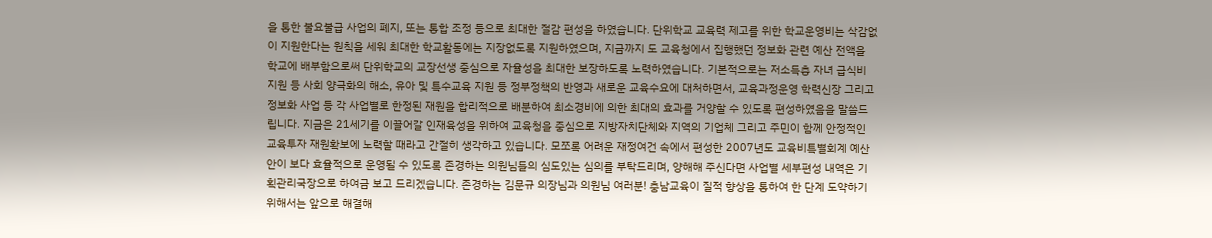을 통한 불요불급 사업의 폐지, 또는 통합 조정 등으로 최대한 절감 편성을 하였습니다. 단위학교 교육력 제고를 위한 학교운영비는 삭감없이 지원한다는 원칙을 세워 최대한 학교활동에는 지장없도록 지원하였으며, 지금까지 도 교육청에서 집행했던 정보화 관련 예산 전액을 학교에 배부함으로써 단위학교의 교장선생 중심으로 자율성을 최대한 보장하도록 노력하였습니다. 기본적으로는 저소득층 자녀 급식비 지원 등 사회 양극화의 해소, 유아 및 특수교육 지원 등 정부정책의 반영과 새로운 교육수요에 대처하면서, 교육과정운영 학력신장 그리고 정보화 사업 등 각 사업별로 한정된 재원을 합리적으로 배분하여 최소경비에 의한 최대의 효과를 거양할 수 있도록 편성하였음을 말씀드립니다. 지금은 21세기를 이끌어갈 인재육성을 위하여 교육청을 중심으로 지방자치단체와 지역의 기업체 그리고 주민이 함께 안정적인 교육투자 재원확보에 노력할 때라고 간절히 생각하고 있습니다. 모쪼록 어려운 재정여건 속에서 편성한 2007년도 교육비특별회계 예산안이 보다 효율적으로 운영될 수 있도록 존경하는 의원님들의 심도있는 심의를 부탁드리며, 양해해 주신다면 사업별 세부편성 내역은 기획관리국장으로 하여금 보고 드리겠습니다. 존경하는 김문규 의장님과 의원님 여러분! 충남교육이 질적 향상을 통하여 한 단계 도약하기 위해서는 앞으로 해결해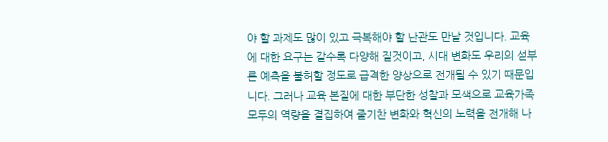야 할 과제도 많이 있고 극복해야 할 난관도 만날 것입니다. 교육에 대한 요구는 갈수록 다양해 질것이고, 시대 변화도 우리의 섣부른 예측을 불허할 정도로 급격한 양상으로 전개될 수 있기 때문입니다. 그러나 교육 본질에 대한 부단한 성찰과 모색으로 교육가족 모두의 역량을 결집하여 줄기찬 변화와 혁신의 노력을 전개해 나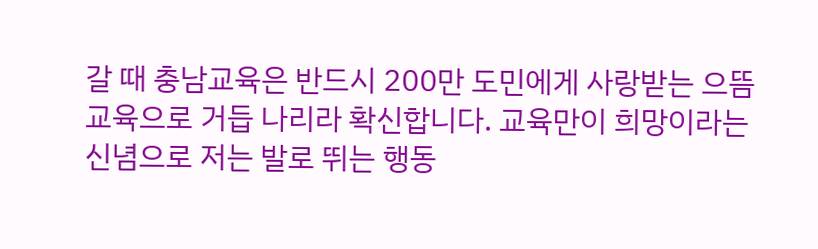갈 때 충남교육은 반드시 200만 도민에게 사랑받는 으뜸교육으로 거듭 나리라 확신합니다. 교육만이 희망이라는 신념으로 저는 발로 뛰는 행동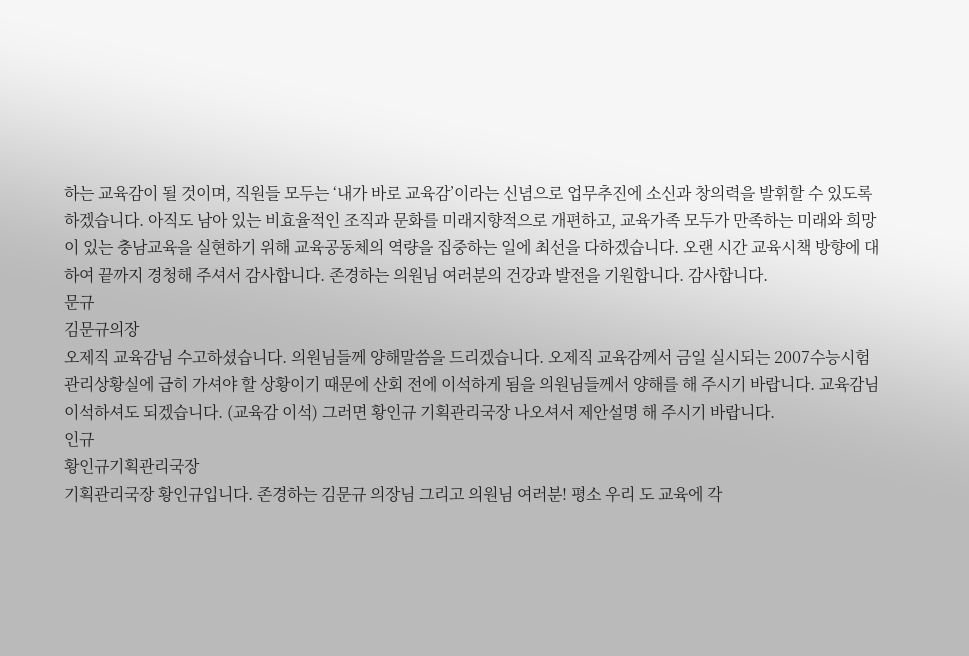하는 교육감이 될 것이며, 직원들 모두는 ‘내가 바로 교육감’이라는 신념으로 업무추진에 소신과 창의력을 발휘할 수 있도록 하겠습니다. 아직도 남아 있는 비효율적인 조직과 문화를 미래지향적으로 개편하고, 교육가족 모두가 만족하는 미래와 희망이 있는 충남교육을 실현하기 위해 교육공동체의 역량을 집중하는 일에 최선을 다하겠습니다. 오랜 시간 교육시책 방향에 대하여 끝까지 경청해 주셔서 감사합니다. 존경하는 의원님 여러분의 건강과 발전을 기원합니다. 감사합니다.
문규
김문규의장
오제직 교육감님 수고하셨습니다. 의원님들께 양해말씀을 드리겠습니다. 오제직 교육감께서 금일 실시되는 2007수능시험 관리상황실에 급히 가셔야 할 상황이기 때문에 산회 전에 이석하게 됨을 의원님들께서 양해를 해 주시기 바랍니다. 교육감님 이석하셔도 되겠습니다. (교육감 이석) 그러면 황인규 기획관리국장 나오셔서 제안설명 해 주시기 바랍니다.
인규
황인규기획관리국장
기획관리국장 황인규입니다. 존경하는 김문규 의장님 그리고 의원님 여러분! 평소 우리 도 교육에 각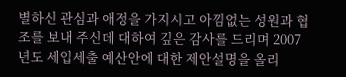별하신 관심과 애정을 가지시고 아낌없는 성원과 협조를 보내 주신데 대하여 깊은 감사를 드리며 2007년도 세입세출 예산안에 대한 제안설명을 올리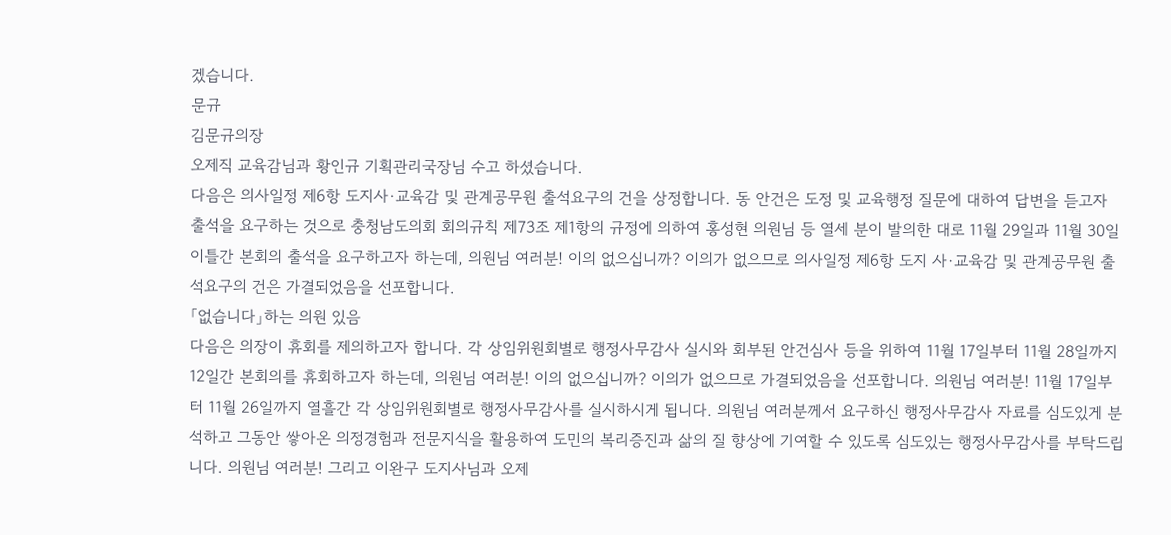겠습니다.
문규
김문규의장
오제직 교육감님과 황인규 기획관리국장님 수고 하셨습니다.
다음은 의사일정 제6항 도지사·교육감 및 관계공무원 출석요구의 건을 상정합니다. 동 안건은 도정 및 교육행정 질문에 대하여 답변을 듣고자 출석을 요구하는 것으로 충청남도의회 회의규칙 제73조 제1항의 규정에 의하여 홍성현 의원님 등 열세 분이 발의한 대로 11월 29일과 11월 30일 이틀간 본회의 출석을 요구하고자 하는데, 의원님 여러분! 이의 없으십니까? 이의가 없으므로 의사일정 제6항 도지 사·교육감 및 관계공무원 출석요구의 건은 가결되었음을 선포합니다.
「없습니다」하는 의원 있음
다음은 의장이 휴회를 제의하고자 합니다. 각 상임위원회별로 행정사무감사 실시와 회부된 안건심사 등을 위하여 11월 17일부터 11월 28일까지 12일간 본회의를 휴회하고자 하는데, 의원님 여러분! 이의 없으십니까? 이의가 없으므로 가결되었음을 선포합니다. 의원님 여러분! 11월 17일부터 11월 26일까지 열흘간 각 상임위원회별로 행정사무감사를 실시하시게 됩니다. 의원님 여러분께서 요구하신 행정사무감사 자료를 심도있게 분석하고 그동안 쌓아온 의정경험과 전문지식을 활용하여 도민의 복리증진과 삶의 질 향상에 기여할 수 있도록 심도있는 행정사무감사를 부탁드립니다. 의원님 여러분! 그리고 이완구 도지사님과 오제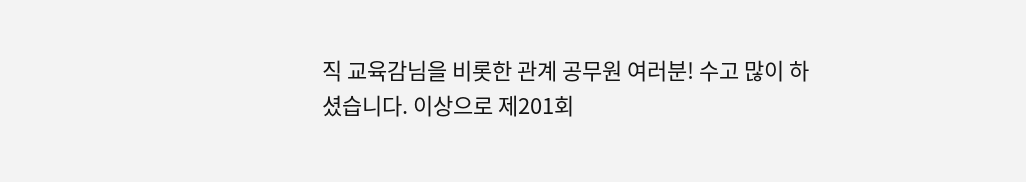직 교육감님을 비롯한 관계 공무원 여러분! 수고 많이 하셨습니다. 이상으로 제201회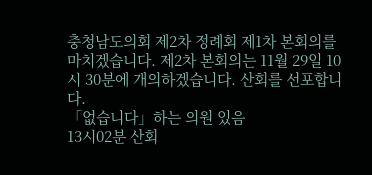충청남도의회 제2차 정례회 제1차 본회의를 마치겠습니다. 제2차 본회의는 11월 29일 10시 30분에 개의하겠습니다. 산회를 선포합니다.
「없습니다」하는 의원 있음
13시02분 산회